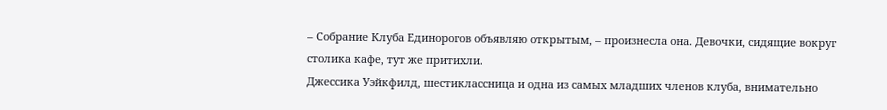– Собрание Клуба Единорогов объявляю открытым, – произнесла она. Девочки, сидящие вокруг столика кафе, тут же притихли.
Джессика Уэйкфилд, шестиклассница и одна из самых младших членов клуба, внимательно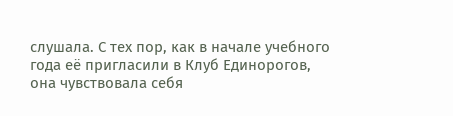слушала. С тех пор, как в начале учебного года её пригласили в Клуб Единорогов, она чувствовала себя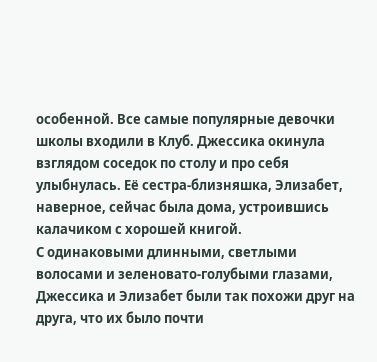особенной. Все самые популярные девочки школы входили в Клуб. Джессика окинула взглядом соседок по столу и про себя улыбнулась. Её сестра-близняшка, Элизабет, наверное, сейчас была дома, устроившись калачиком с хорошей книгой.
С одинаковыми длинными, светлыми волосами и зеленовато-голубыми глазами, Джессика и Элизабет были так похожи друг на друга, что их было почти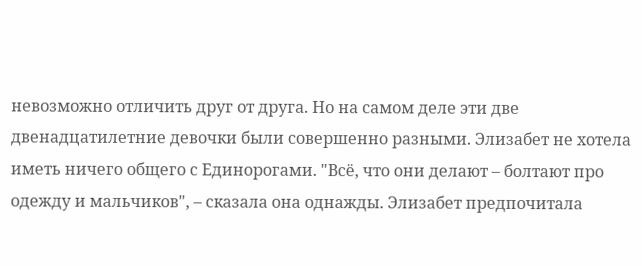невозможно отличить друг от друга. Но на самом деле эти две двенадцатилетние девочки были совершенно разными. Элизабет не хотела иметь ничего общего с Единорогами. "Всё, что они делают – болтают про одежду и мальчиков", – сказала она однажды. Элизабет предпочитала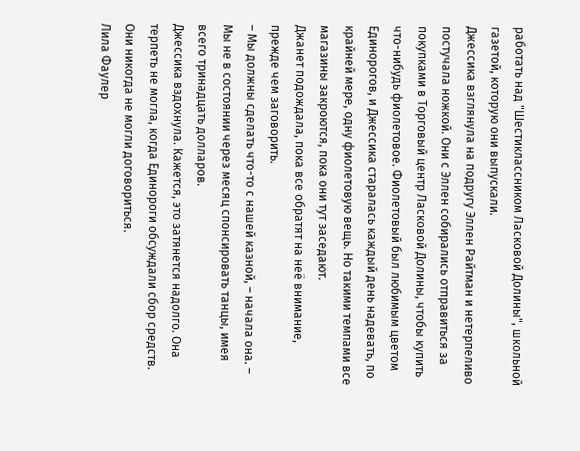работать над "Шестиклассником Ласковой Долины", школьной газетой, которую они выпускали.
Джессика взглянула на подругу Эллен Райтман и нетерпеливо постучала ножкой. Они с Эллен собирались отправиться за покупками в Торговый центр Ласковой Долины, чтобы купить что-нибудь фиолетовое. Фиолетовый был любимым цветом Единорогов, и Джессика старалась каждый день надевать, по крайней мере, одну фиолетовую вещь. Но такими темпами все магазины закроются, пока они тут заседают.
Джанет подождала, пока все обратят на неё внимание, прежде чем заговорить.
– Мы должны сделать что-то с нашей казной, – начала она. – Мы не в состоянии через месяц спонсировать танцы, имея всего тринадцать долларов.
Джессика вздохнула. Кажется, это затянется надолго. Она терпеть не могла, когда Единороги обсуждали сбор средств. Они никогда не могли договориться.
Лила Фаулер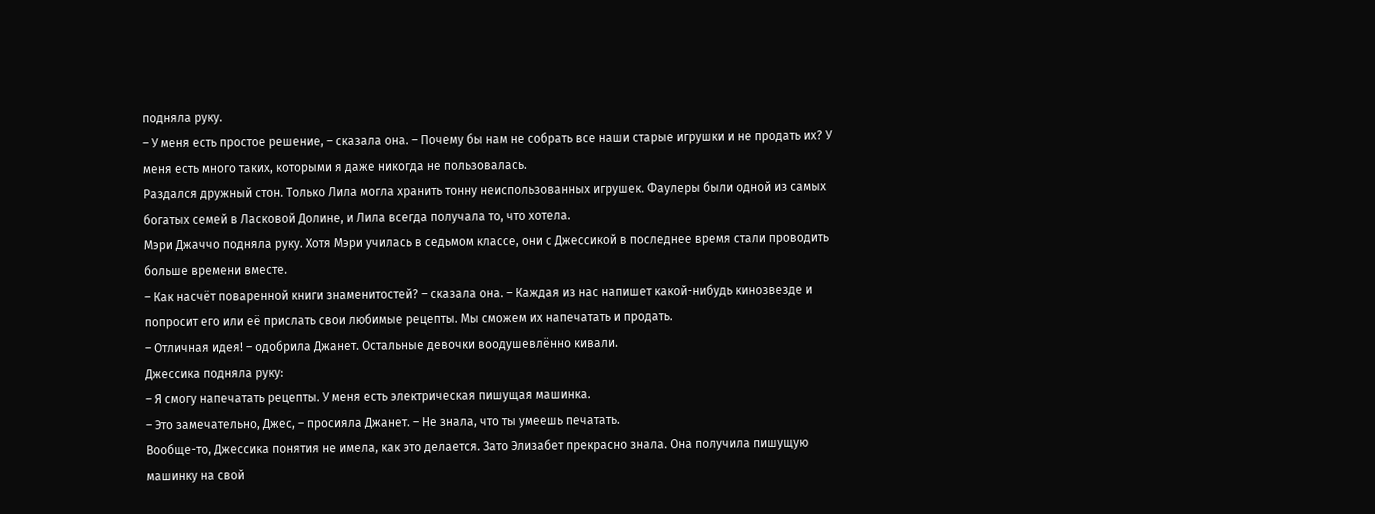подняла руку.
– У меня есть простое решение, – сказала она. – Почему бы нам не собрать все наши старые игрушки и не продать их? У меня есть много таких, которыми я даже никогда не пользовалась.
Раздался дружный стон. Только Лила могла хранить тонну неиспользованных игрушек. Фаулеры были одной из самых богатых семей в Ласковой Долине, и Лила всегда получала то, что хотела.
Мэри Джаччо подняла руку. Хотя Мэри училась в седьмом классе, они с Джессикой в последнее время стали проводить больше времени вместе.
– Как насчёт поваренной книги знаменитостей? – сказала она. – Каждая из нас напишет какой-нибудь кинозвезде и попросит его или её прислать свои любимые рецепты. Мы сможем их напечатать и продать.
– Отличная идея! – одобрила Джанет. Остальные девочки воодушевлённо кивали.
Джессика подняла руку:
– Я смогу напечатать рецепты. У меня есть электрическая пишущая машинка.
– Это замечательно, Джес, – просияла Джанет. – Не знала, что ты умеешь печатать.
Вообще-то, Джессика понятия не имела, как это делается. Зато Элизабет прекрасно знала. Она получила пишущую машинку на свой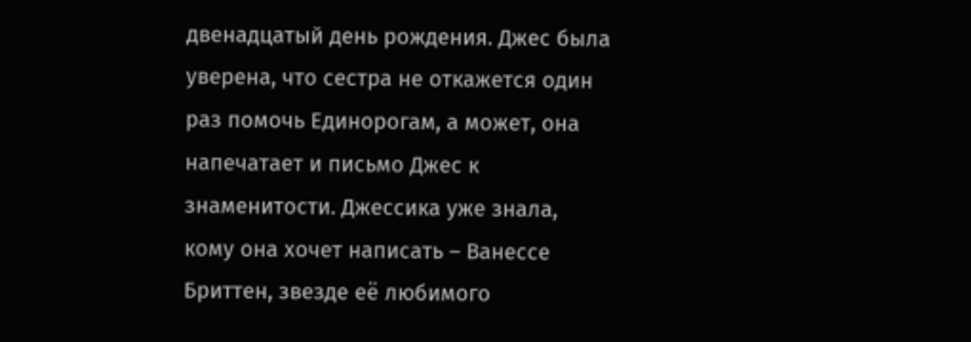двенадцатый день рождения. Джес была уверена, что сестра не откажется один раз помочь Единорогам, а может, она напечатает и письмо Джес к знаменитости. Джессика уже знала, кому она хочет написать – Ванессе Бриттен, звезде её любимого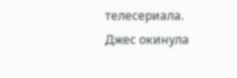телесериала.
Джес окинула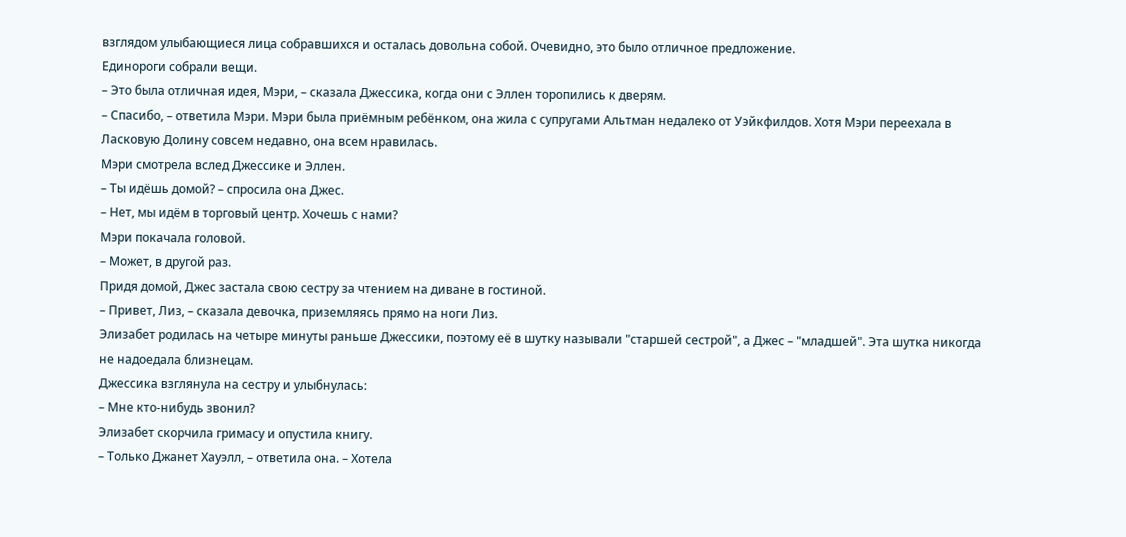взглядом улыбающиеся лица собравшихся и осталась довольна собой. Очевидно, это было отличное предложение.
Единороги собрали вещи.
– Это была отличная идея, Мэри, – сказала Джессика, когда они с Эллен торопились к дверям.
– Спасибо, – ответила Мэри. Мэри была приёмным ребёнком, она жила с супругами Альтман недалеко от Уэйкфилдов. Хотя Мэри переехала в Ласковую Долину совсем недавно, она всем нравилась.
Мэри смотрела вслед Джессике и Эллен.
– Ты идёшь домой? – спросила она Джес.
– Нет, мы идём в торговый центр. Хочешь с нами?
Мэри покачала головой.
– Может, в другой раз.
Придя домой, Джес застала свою сестру за чтением на диване в гостиной.
– Привет, Лиз, – сказала девочка, приземляясь прямо на ноги Лиз.
Элизабет родилась на четыре минуты раньше Джессики, поэтому её в шутку называли "старшей сестрой", а Джес – "младшей". Эта шутка никогда не надоедала близнецам.
Джессика взглянула на сестру и улыбнулась:
– Мне кто-нибудь звонил?
Элизабет скорчила гримасу и опустила книгу.
– Только Джанет Хауэлл, – ответила она. – Хотела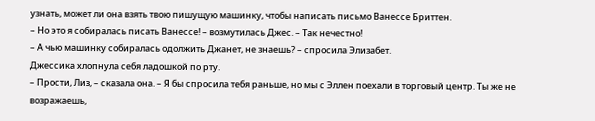узнать, может ли она взять твою пишущую машинку, чтобы написать письмо Ванессе Бриттен.
– Но это я собиралась писать Ванессе! – возмутилась Джес. – Так нечестно!
– А чью машинку собиралась одолжить Джанет, не знаешь? – спросила Элизабет.
Джессика хлопнула себя ладошкой по рту.
– Прости, Лиз, – сказала она. – Я бы спросила тебя раньше, но мы с Эллен поехали в торговый центр. Ты же не возражаешь,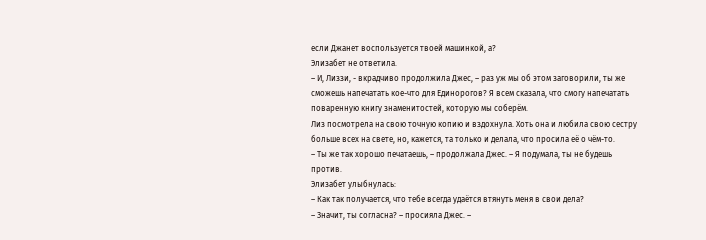если Джанет воспользуется твоей машинкой, а?
Элизабет не ответила.
– И, Лиззи, - вкрадчиво продолжила Джес, – раз уж мы об этом заговорили, ты же сможешь напечатать кое-что для Единорогов? Я всем сказала, что смогу напечатать поваренную книгу знаменитостей, которую мы соберём.
Лиз посмотрела на свою точную копию и вздохнула. Хоть она и любила свою сестру больше всех на свете, но, кажется, та только и делала, что просила её о чём-то.
– Ты же так хорошо печатаешь, – продолжала Джес. – Я подумала, ты не будешь против.
Элизабет улыбнулась:
– Как так получается, что тебе всегда удаётся втянуть меня в свои дела?
– Значит, ты согласна? – просияла Джес. –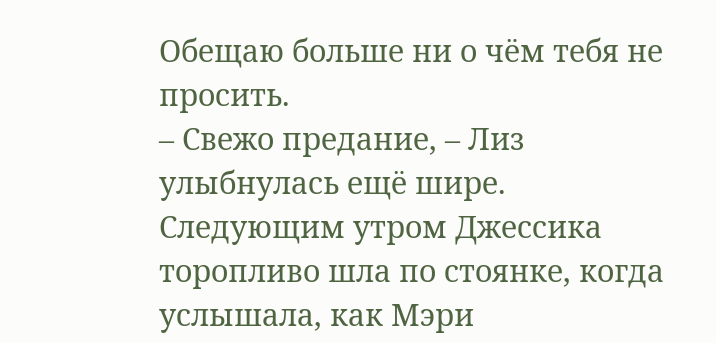Обещаю больше ни о чём тебя не просить.
– Свежо предание, – Лиз улыбнулась ещё шире.
Следующим утром Джессика торопливо шла по стоянке, когда услышала, как Мэри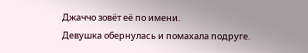Джаччо зовёт её по имени.
Девушка обернулась и помахала подруге.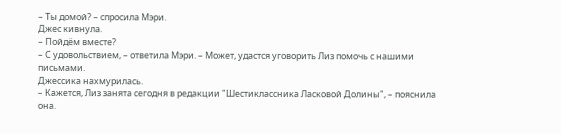– Ты домой? – спросила Мэри.
Джес кивнула.
– Пойдём вместе?
– С удовольствием, – ответила Мэри. – Может, удастся уговорить Лиз помочь с нашими письмами.
Джессика нахмурилась.
– Кажется, Лиз занята сегодня в редакции "Шестиклассника Ласковой Долины", – пояснила она.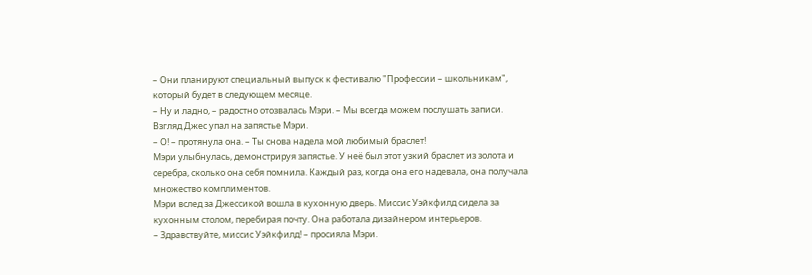– Они планируют специальный выпуск к фестивалю "Профессии – школьникам", который будет в следующем месяце.
– Ну и ладно, – радостно отозвалась Мэри. – Мы всегда можем послушать записи.
Взгляд Джес упал на запястье Мэри.
– О! – протянула она. – Ты снова надела мой любимый браслет!
Мэри улыбнулась, демонстрируя запястье. У неё был этот узкий браслет из золота и серебра, сколько она себя помнила. Каждый раз, когда она его надевала, она получала множество комплиментов.
Мэри вслед за Джессикой вошла в кухонную дверь. Миссис Уэйкфилд сидела за кухонным столом, перебирая почту. Она работала дизайнером интерьеров.
– Здравствуйте, миссис Уэйкфилд! – просияла Мэри.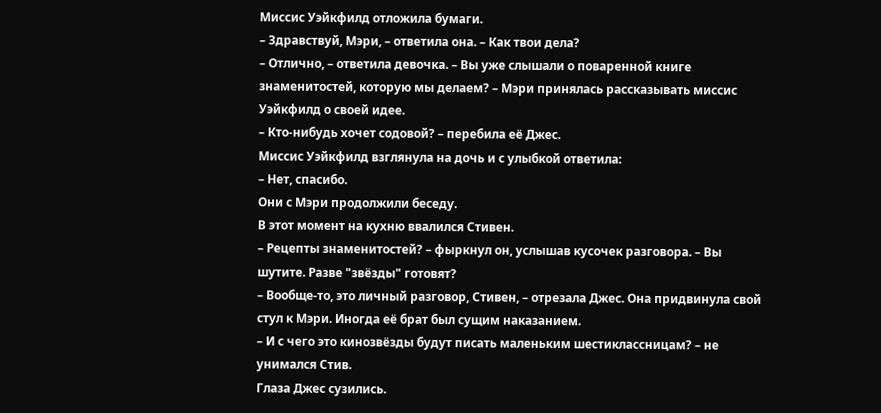Миссис Уэйкфилд отложила бумаги.
– Здравствуй, Мэри, – ответила она. – Как твои дела?
– Отлично, – ответила девочка. – Вы уже слышали о поваренной книге знаменитостей, которую мы делаем? – Мэри принялась рассказывать миссис Уэйкфилд о своей идее.
– Кто-нибудь хочет содовой? – перебила её Джес.
Миссис Уэйкфилд взглянула на дочь и с улыбкой ответила:
– Нет, спасибо.
Они с Мэри продолжили беседу.
В этот момент на кухню ввалился Стивен.
– Рецепты знаменитостей? – фыркнул он, услышав кусочек разговора. – Вы шутите. Разве "звёзды" готовят?
– Вообще-то, это личный разговор, Стивен, – отрезала Джес. Она придвинула свой стул к Мэри. Иногда её брат был сущим наказанием.
– И с чего это кинозвёзды будут писать маленьким шестиклассницам? – не унимался Стив.
Глаза Джес сузились.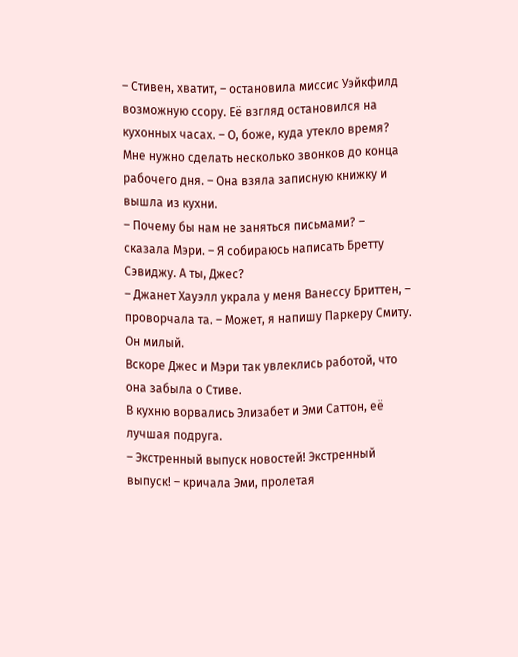– Стивен, хватит, – остановила миссис Уэйкфилд возможную ссору. Её взгляд остановился на кухонных часах. – О, боже, куда утекло время? Мне нужно сделать несколько звонков до конца рабочего дня. – Она взяла записную книжку и вышла из кухни.
– Почему бы нам не заняться письмами? – сказала Мэри. – Я собираюсь написать Бретту Сэвиджу. А ты, Джес?
– Джанет Хауэлл украла у меня Ванессу Бриттен, – проворчала та. – Может, я напишу Паркеру Смиту. Он милый.
Вскоре Джес и Мэри так увлеклись работой, что она забыла о Стиве.
В кухню ворвались Элизабет и Эми Саттон, её лучшая подруга.
– Экстренный выпуск новостей! Экстренный выпуск! – кричала Эми, пролетая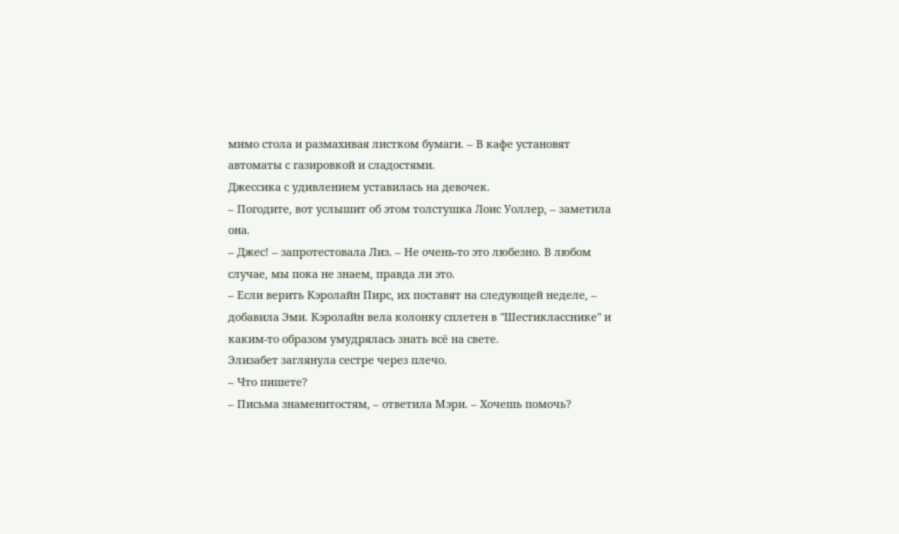мимо стола и размахивая листком бумаги. – В кафе установят автоматы с газировкой и сладостями.
Джессика с удивлением уставилась на девочек.
– Погодите, вот услышит об этом толстушка Лоис Уоллер, – заметила она.
– Джес! – запротестовала Лиз. – Не очень-то это любезно. В любом случае, мы пока не знаем, правда ли это.
– Если верить Кэролайн Пирс, их поставят на следующей неделе, – добавила Эми. Кэролайн вела колонку сплетен в "Шестикласснике" и каким-то образом умудрялась знать всё на свете.
Элизабет заглянула сестре через плечо.
– Что пишете?
– Письма знаменитостям, – ответила Мэри. – Хочешь помочь?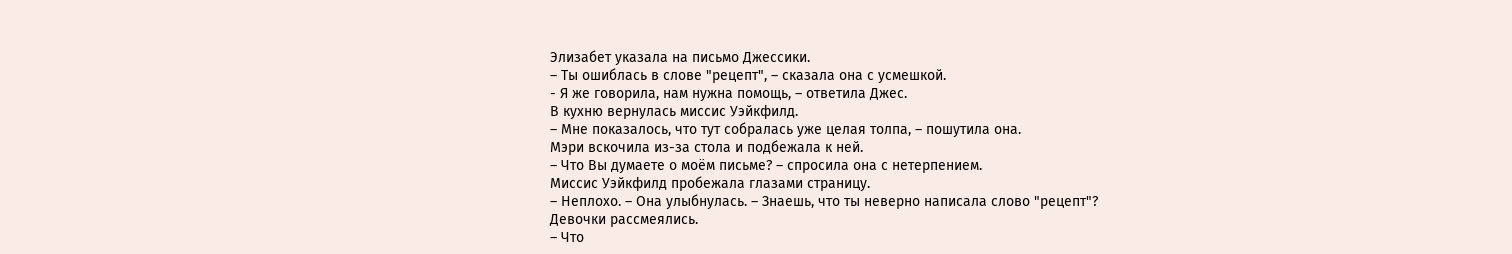Элизабет указала на письмо Джессики.
– Ты ошиблась в слове "рецепт", – сказала она с усмешкой.
- Я же говорила, нам нужна помощь, – ответила Джес.
В кухню вернулась миссис Уэйкфилд.
– Мне показалось, что тут собралась уже целая толпа, – пошутила она.
Мэри вскочила из-за стола и подбежала к ней.
– Что Вы думаете о моём письме? – спросила она с нетерпением.
Миссис Уэйкфилд пробежала глазами страницу.
– Неплохо. – Она улыбнулась. – Знаешь, что ты неверно написала слово "рецепт"?
Девочки рассмеялись.
– Что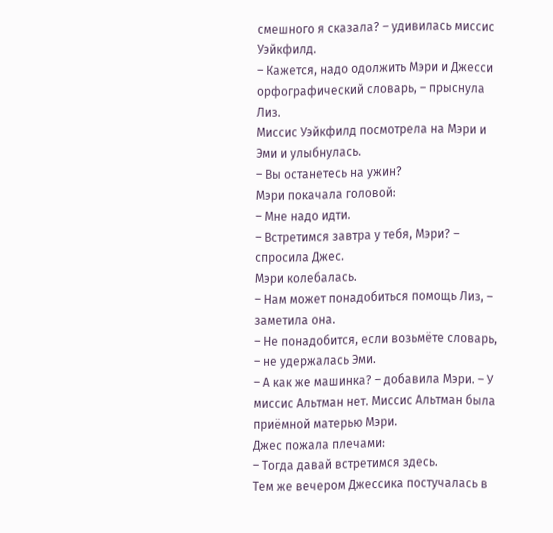смешного я сказала? – удивилась миссис Уэйкфилд.
– Кажется, надо одолжить Мэри и Джесси орфографический словарь, – прыснула Лиз.
Миссис Уэйкфилд посмотрела на Мэри и Эми и улыбнулась.
– Вы останетесь на ужин?
Мэри покачала головой:
– Мне надо идти.
– Встретимся завтра у тебя, Мэри? – спросила Джес.
Мэри колебалась.
– Нам может понадобиться помощь Лиз, – заметила она.
– Не понадобится, если возьмёте словарь, – не удержалась Эми.
– А как же машинка? – добавила Мэри. – У миссис Альтман нет. Миссис Альтман была приёмной матерью Мэри.
Джес пожала плечами:
– Тогда давай встретимся здесь.
Тем же вечером Джессика постучалась в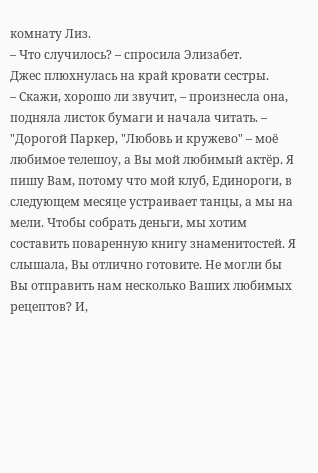комнату Лиз.
– Что случилось? – спросила Элизабет.
Джес плюхнулась на край кровати сестры.
– Скажи, хорошо ли звучит, – произнесла она, подняла листок бумаги и начала читать. – "Дорогой Паркер, "Любовь и кружево" – моё любимое телешоу, а Вы мой любимый актёр. Я пишу Вам, потому что мой клуб, Единороги, в следующем месяце устраивает танцы, а мы на мели. Чтобы собрать деньги, мы хотим составить поваренную книгу знаменитостей. Я слышала, Вы отлично готовите. Не могли бы Вы отправить нам несколько Ваших любимых рецептов? И,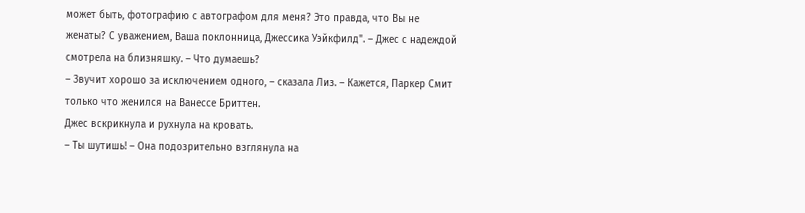может быть, фотографию с автографом для меня? Это правда, что Вы не женаты? С уважением, Ваша поклонница, Джессика Уэйкфилд". – Джес с надеждой смотрела на близняшку. – Что думаешь?
– Звучит хорошо за исключением одного, – сказала Лиз. – Кажется, Паркер Смит только что женился на Ванессе Бриттен.
Джес вскрикнула и рухнула на кровать.
– Ты шутишь! – Она подозрительно взглянула на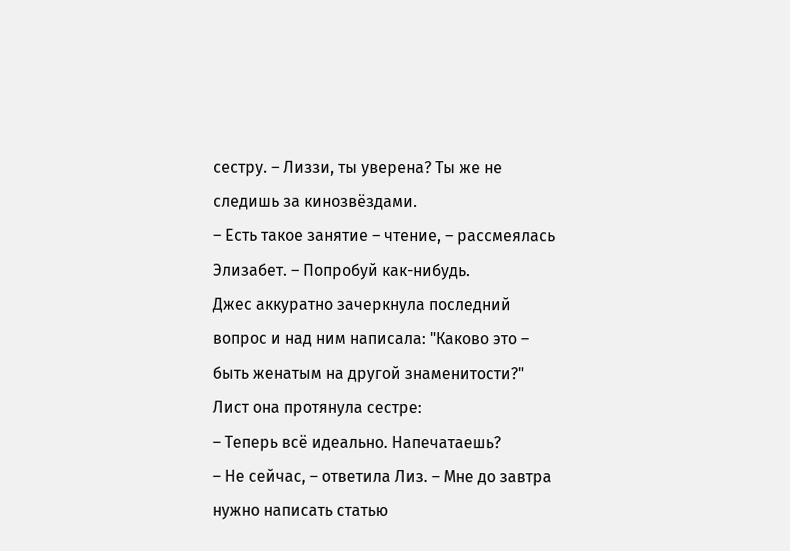сестру. – Лиззи, ты уверена? Ты же не следишь за кинозвёздами.
– Есть такое занятие – чтение, – рассмеялась Элизабет. – Попробуй как-нибудь.
Джес аккуратно зачеркнула последний вопрос и над ним написала: "Каково это – быть женатым на другой знаменитости?"
Лист она протянула сестре:
– Теперь всё идеально. Напечатаешь?
– Не сейчас, – ответила Лиз. – Мне до завтра нужно написать статью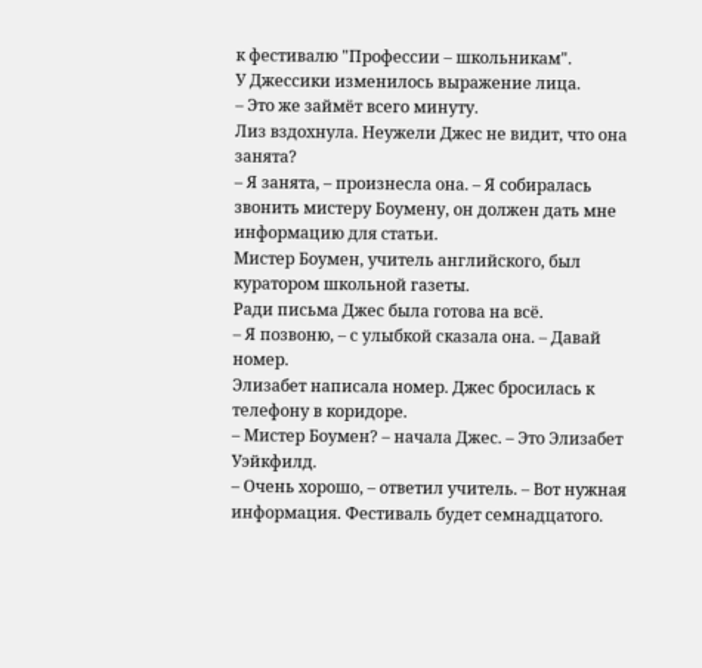к фестивалю "Профессии – школьникам".
У Джессики изменилось выражение лица.
– Это же займёт всего минуту.
Лиз вздохнула. Неужели Джес не видит, что она занята?
– Я занята, – произнесла она. – Я собиралась звонить мистеру Боумену, он должен дать мне информацию для статьи.
Мистер Боумен, учитель английского, был куратором школьной газеты.
Ради письма Джес была готова на всё.
– Я позвоню, – с улыбкой сказала она. – Давай номер.
Элизабет написала номер. Джес бросилась к телефону в коридоре.
– Мистер Боумен? – начала Джес. – Это Элизабет Уэйкфилд.
– Очень хорошо, – ответил учитель. – Вот нужная информация. Фестиваль будет семнадцатого.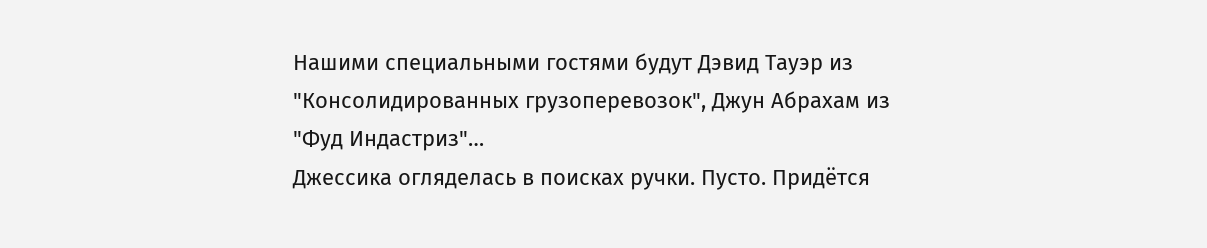Нашими специальными гостями будут Дэвид Тауэр из "Консолидированных грузоперевозок", Джун Абрахам из "Фуд Индастриз"…
Джессика огляделась в поисках ручки. Пусто. Придётся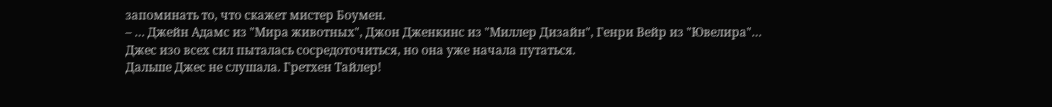запоминать то, что скажет мистер Боумен.
– … Джейн Адамс из "Мира животных", Джон Дженкинс из "Миллер Дизайн", Генри Вейр из "Ювелира"…
Джес изо всех сил пыталась сосредоточиться, но она уже начала путаться.
Дальше Джес не слушала. Гретхен Тайлер!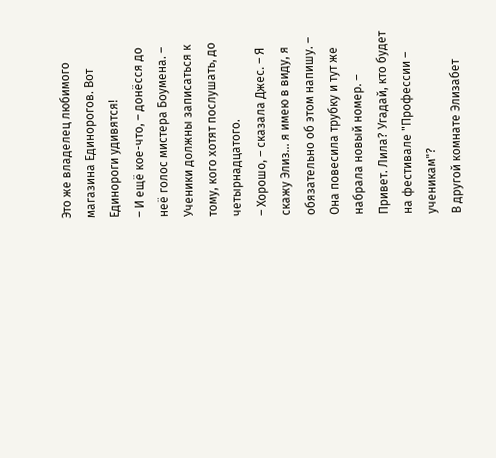Это же владелец любимого магазина Единорогов. Вот Единороги удивятся!
– И ещё кое-что, – донёсся до неё голос мистера Боумена. – Ученики должны записаться к тому, кого хотят послушать, до четырнадцатого.
– Хорошо, – сказала Джес. – Я скажу Элиз... я имею в виду, я обязательно об этом напишу. – Она повесила трубку и тут же набрала новый номер. – Привет. Лила? Угадай, кто будет на фестивале "Профессии – ученикам"?
В другой комнате Элизабет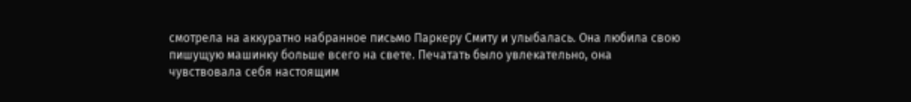смотрела на аккуратно набранное письмо Паркеру Смиту и улыбалась. Она любила свою пишущую машинку больше всего на свете. Печатать было увлекательно, она чувствовала себя настоящим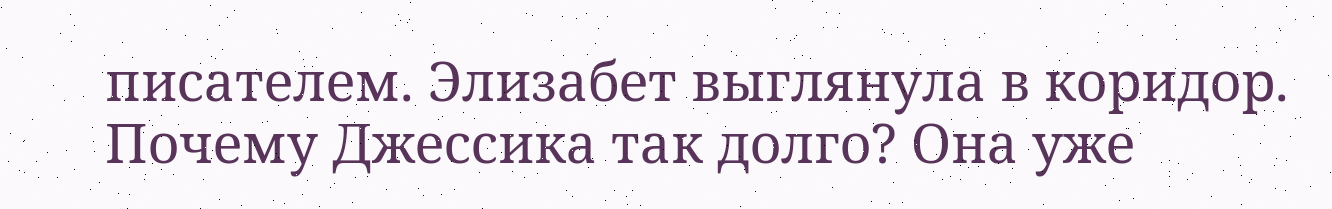писателем. Элизабет выглянула в коридор. Почему Джессика так долго? Она уже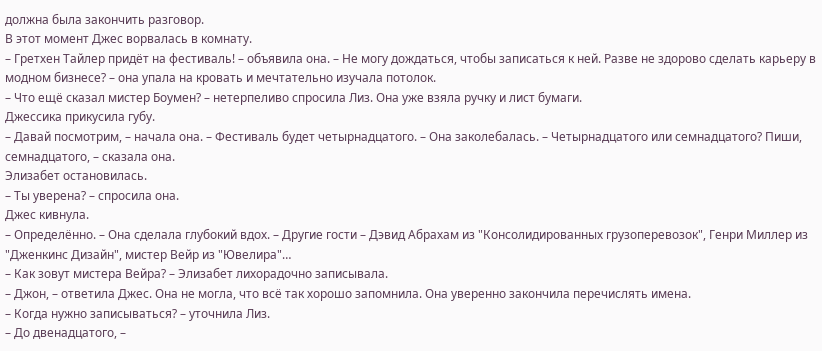должна была закончить разговор.
В этот момент Джес ворвалась в комнату.
– Гретхен Тайлер придёт на фестиваль! – объявила она. – Не могу дождаться, чтобы записаться к ней. Разве не здорово сделать карьеру в модном бизнесе? – она упала на кровать и мечтательно изучала потолок.
– Что ещё сказал мистер Боумен? – нетерпеливо спросила Лиз. Она уже взяла ручку и лист бумаги.
Джессика прикусила губу.
– Давай посмотрим, – начала она. – Фестиваль будет четырнадцатого. – Она заколебалась. – Четырнадцатого или семнадцатого? Пиши, семнадцатого, – сказала она.
Элизабет остановилась.
– Ты уверена? – спросила она.
Джес кивнула.
– Определённо. – Она сделала глубокий вдох. – Другие гости – Дэвид Абрахам из "Консолидированных грузоперевозок", Генри Миллер из "Дженкинс Дизайн", мистер Вейр из "Ювелира"…
– Как зовут мистера Вейра? – Элизабет лихорадочно записывала.
– Джон, – ответила Джес. Она не могла, что всё так хорошо запомнила. Она уверенно закончила перечислять имена.
– Когда нужно записываться? – уточнила Лиз.
– До двенадцатого, –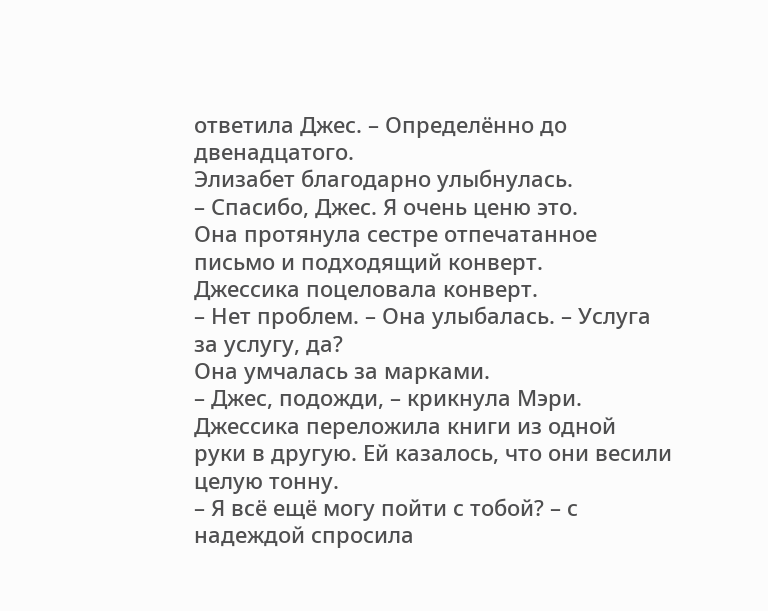ответила Джес. – Определённо до двенадцатого.
Элизабет благодарно улыбнулась.
– Спасибо, Джес. Я очень ценю это.
Она протянула сестре отпечатанное письмо и подходящий конверт.
Джессика поцеловала конверт.
– Нет проблем. – Она улыбалась. – Услуга за услугу, да?
Она умчалась за марками.
– Джес, подожди, – крикнула Мэри.
Джессика переложила книги из одной руки в другую. Ей казалось, что они весили целую тонну.
– Я всё ещё могу пойти с тобой? – с надеждой спросила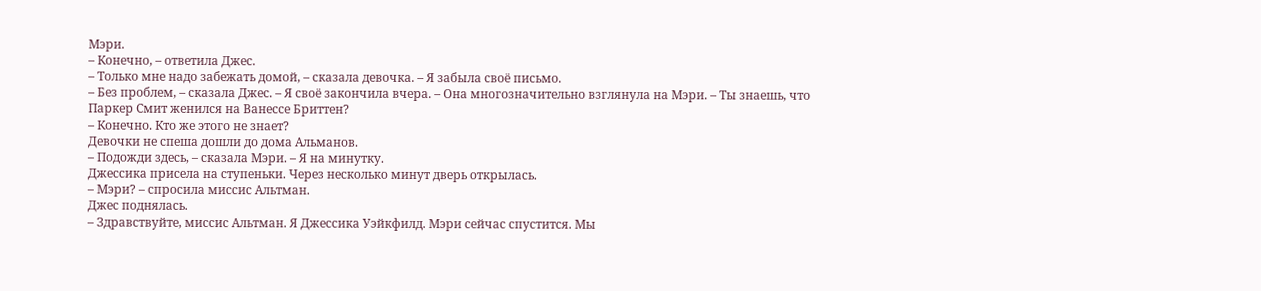Мэри.
– Конечно, – ответила Джес.
– Только мне надо забежать домой, – сказала девочка. – Я забыла своё письмо.
– Без проблем, – сказала Джес. – Я своё закончила вчера. – Она многозначительно взглянула на Мэри. – Ты знаешь, что Паркер Смит женился на Ванессе Бриттен?
– Конечно. Кто же этого не знает?
Девочки не спеша дошли до дома Альманов.
– Подожди здесь, – сказала Мэри. – Я на минутку.
Джессика присела на ступеньки. Через несколько минут дверь открылась.
– Мэри? – спросила миссис Альтман.
Джес поднялась.
– Здравствуйте, миссис Альтман. Я Джессика Уэйкфилд. Мэри сейчас спустится. Мы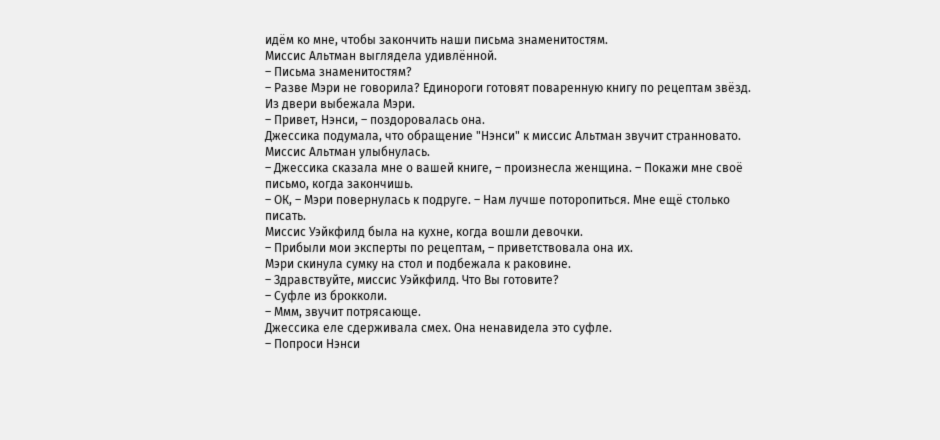идём ко мне, чтобы закончить наши письма знаменитостям.
Миссис Альтман выглядела удивлённой.
– Письма знаменитостям?
– Разве Мэри не говорила? Единороги готовят поваренную книгу по рецептам звёзд.
Из двери выбежала Мэри.
– Привет, Нэнси, – поздоровалась она.
Джессика подумала, что обращение "Нэнси" к миссис Альтман звучит странновато.
Миссис Альтман улыбнулась.
– Джессика сказала мне о вашей книге, – произнесла женщина. – Покажи мне своё письмо, когда закончишь.
– ОК, – Мэри повернулась к подруге. – Нам лучше поторопиться. Мне ещё столько писать.
Миссис Уэйкфилд была на кухне, когда вошли девочки.
– Прибыли мои эксперты по рецептам, – приветствовала она их.
Мэри скинула сумку на стол и подбежала к раковине.
– Здравствуйте, миссис Уэйкфилд. Что Вы готовите?
– Суфле из брокколи.
– Ммм, звучит потрясающе.
Джессика еле сдерживала смех. Она ненавидела это суфле.
– Попроси Нэнси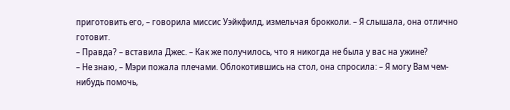приготовить его, – говорила миссис Уэйкфилд, измельчая брокколи. – Я слышала, она отлично готовит.
– Правда? – вставила Джес. – Как же получилось, что я никогда не была у вас на ужине?
– Не знаю, – Мэри пожала плечами. Облокотившись на стол, она спросила: – Я могу Вам чем-нибудь помочь,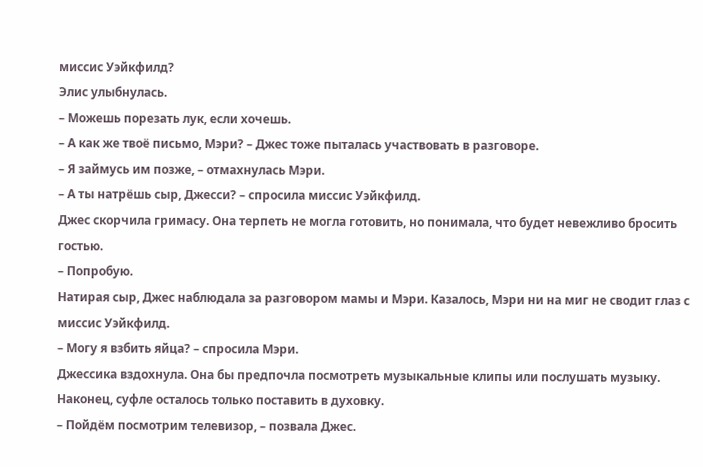миссис Уэйкфилд?
Элис улыбнулась.
– Можешь порезать лук, если хочешь.
– А как же твоё письмо, Мэри? – Джес тоже пыталась участвовать в разговоре.
– Я займусь им позже, – отмахнулась Мэри.
– А ты натрёшь сыр, Джесси? – спросила миссис Уэйкфилд.
Джес скорчила гримасу. Она терпеть не могла готовить, но понимала, что будет невежливо бросить гостью.
– Попробую.
Натирая сыр, Джес наблюдала за разговором мамы и Мэри. Казалось, Мэри ни на миг не сводит глаз с миссис Уэйкфилд.
– Могу я взбить яйца? – спросила Мэри.
Джессика вздохнула. Она бы предпочла посмотреть музыкальные клипы или послушать музыку.
Наконец, суфле осталось только поставить в духовку.
– Пойдём посмотрим телевизор, – позвала Джес.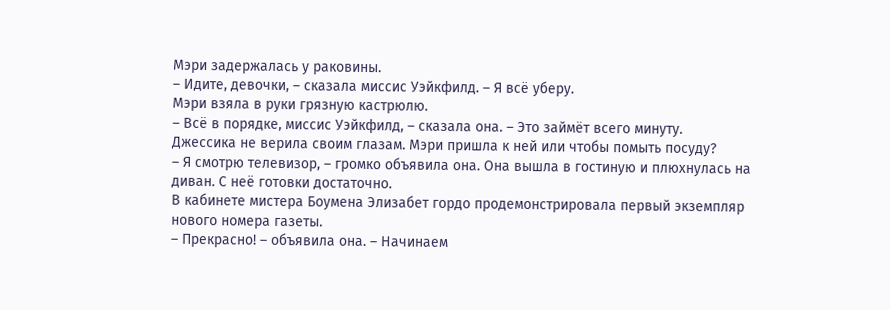Мэри задержалась у раковины.
– Идите, девочки, – сказала миссис Уэйкфилд. – Я всё уберу.
Мэри взяла в руки грязную кастрюлю.
– Всё в порядке, миссис Уэйкфилд, – сказала она. – Это займёт всего минуту.
Джессика не верила своим глазам. Мэри пришла к ней или чтобы помыть посуду?
– Я смотрю телевизор, – громко объявила она. Она вышла в гостиную и плюхнулась на диван. С неё готовки достаточно.
В кабинете мистера Боумена Элизабет гордо продемонстрировала первый экземпляр нового номера газеты.
– Прекрасно! – объявила она. – Начинаем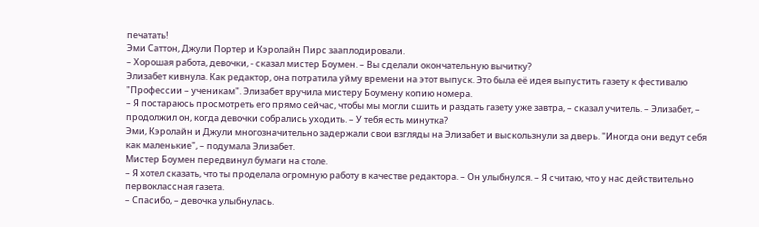печатать!
Эми Саттон, Джули Портер и Кэролайн Пирс зааплодировали.
– Хорошая работа, девочки, - сказал мистер Боумен. – Вы сделали окончательную вычитку?
Элизабет кивнула. Как редактор, она потратила уйму времени на этот выпуск. Это была её идея выпустить газету к фестивалю "Профессии – ученикам". Элизабет вручила мистеру Боумену копию номера.
– Я постараюсь просмотреть его прямо сейчас, чтобы мы могли сшить и раздать газету уже завтра, – сказал учитель. – Элизабет, – продолжил он, когда девочки собрались уходить. – У тебя есть минутка?
Эми, Кэролайн и Джули многозначительно задержали свои взгляды на Элизабет и выскользнули за дверь. "Иногда они ведут себя как маленькие", – подумала Элизабет.
Мистер Боумен передвинул бумаги на столе.
– Я хотел сказать, что ты проделала огромную работу в качестве редактора. – Он улыбнулся. – Я считаю, что у нас действительно первоклассная газета.
– Спасибо, – девочка улыбнулась.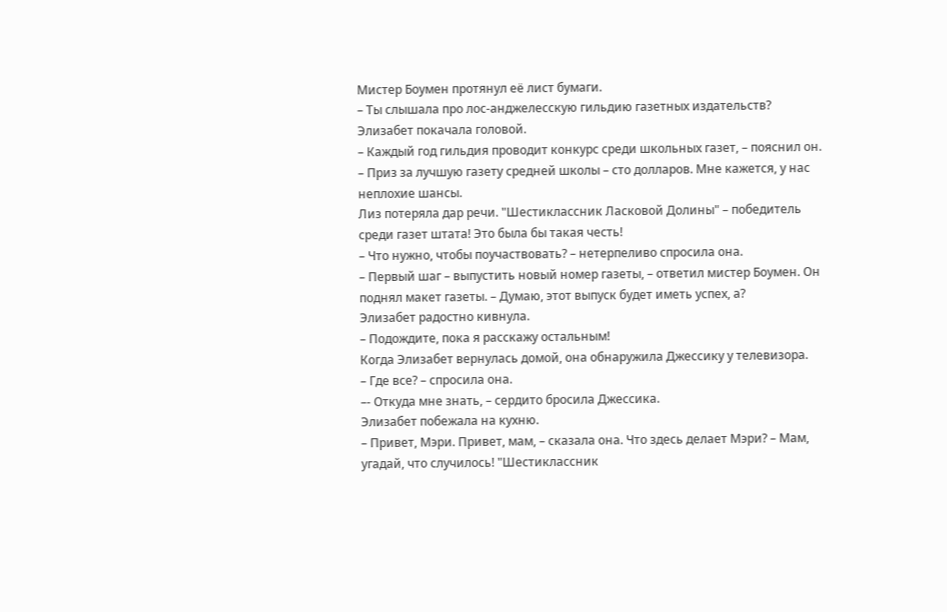Мистер Боумен протянул её лист бумаги.
– Ты слышала про лос-анджелесскую гильдию газетных издательств?
Элизабет покачала головой.
– Каждый год гильдия проводит конкурс среди школьных газет, – пояснил он. – Приз за лучшую газету средней школы – сто долларов. Мне кажется, у нас неплохие шансы.
Лиз потеряла дар речи. "Шестиклассник Ласковой Долины" – победитель среди газет штата! Это была бы такая честь!
– Что нужно, чтобы поучаствовать? – нетерпеливо спросила она.
– Первый шаг – выпустить новый номер газеты, – ответил мистер Боумен. Он поднял макет газеты. – Думаю, этот выпуск будет иметь успех, а?
Элизабет радостно кивнула.
– Подождите, пока я расскажу остальным!
Когда Элизабет вернулась домой, она обнаружила Джессику у телевизора.
– Где все? – спросила она.
–- Откуда мне знать, – сердито бросила Джессика.
Элизабет побежала на кухню.
– Привет, Мэри. Привет, мам, – сказала она. Что здесь делает Мэри? – Мам, угадай, что случилось! "Шестиклассник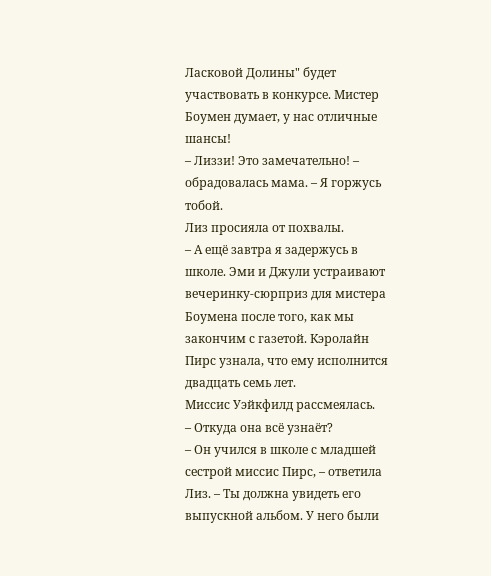Ласковой Долины" будет участвовать в конкурсе. Мистер Боумен думает, у нас отличные шансы!
– Лиззи! Это замечательно! – обрадовалась мама. – Я горжусь тобой.
Лиз просияла от похвалы.
– А ещё завтра я задержусь в школе. Эми и Джули устраивают вечеринку-сюрприз для мистера Боумена после того, как мы закончим с газетой. Кэролайн Пирс узнала, что ему исполнится двадцать семь лет.
Миссис Уэйкфилд рассмеялась.
– Откуда она всё узнаёт?
– Он учился в школе с младшей сестрой миссис Пирс, – ответила Лиз. – Ты должна увидеть его выпускной альбом. У него были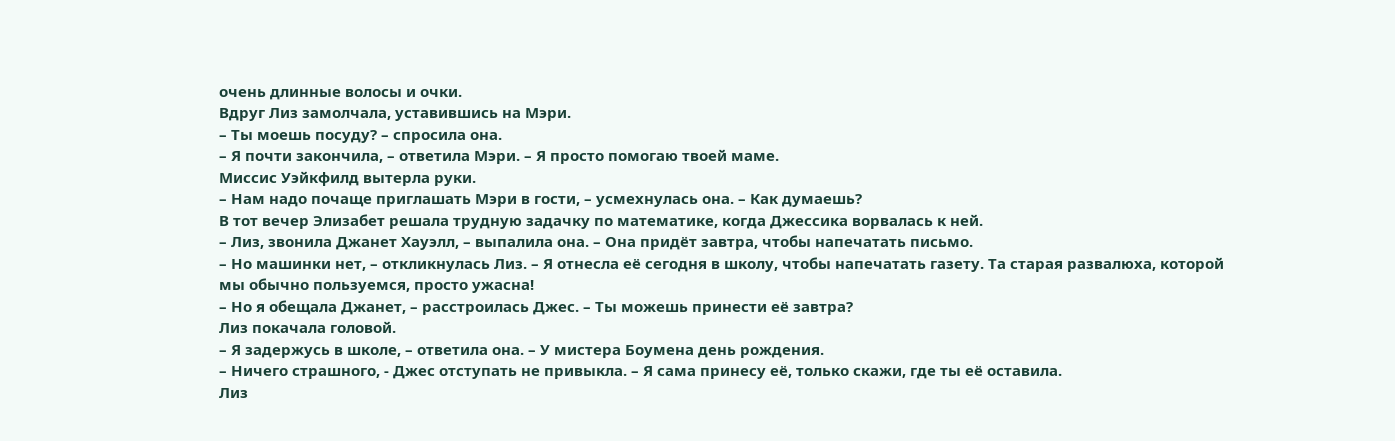очень длинные волосы и очки.
Вдруг Лиз замолчала, уставившись на Мэри.
– Ты моешь посуду? – спросила она.
– Я почти закончила, – ответила Мэри. – Я просто помогаю твоей маме.
Миссис Уэйкфилд вытерла руки.
– Нам надо почаще приглашать Мэри в гости, – усмехнулась она. – Как думаешь?
В тот вечер Элизабет решала трудную задачку по математике, когда Джессика ворвалась к ней.
– Лиз, звонила Джанет Хауэлл, – выпалила она. – Она придёт завтра, чтобы напечатать письмо.
– Но машинки нет, – откликнулась Лиз. – Я отнесла её сегодня в школу, чтобы напечатать газету. Та старая развалюха, которой мы обычно пользуемся, просто ужасна!
– Но я обещала Джанет, – расстроилась Джес. – Ты можешь принести её завтра?
Лиз покачала головой.
– Я задержусь в школе, – ответила она. – У мистера Боумена день рождения.
– Ничего страшного, - Джес отступать не привыкла. – Я сама принесу её, только скажи, где ты её оставила.
Лиз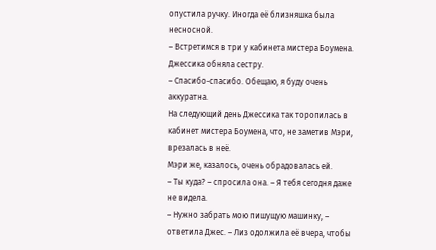опустила ручку. Иногда её близняшка была несносной.
– Встретимся в три у кабинета мистера Боумена.
Джессика обняла сестру.
– Спасибо-спасибо. Обещаю, я буду очень аккуратна.
На следующий день Джессика так торопилась в кабинет мистера Боумена, что, не заметив Мэри, врезалась в неё.
Мэри же, казалось, очень обрадовалась ей.
– Ты куда? – спросила она. – Я тебя сегодня даже не видела.
– Нужно забрать мою пишущую машинку, – ответила Джес. – Лиз одолжила её вчера, чтобы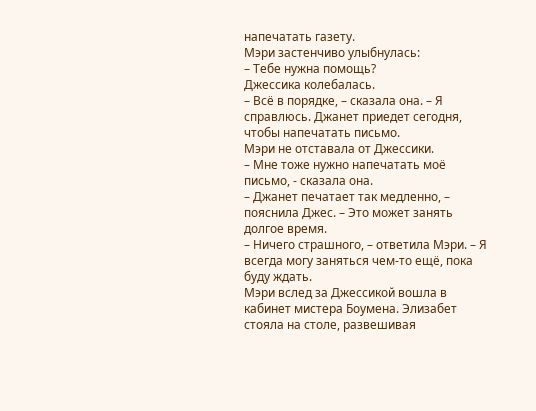напечатать газету.
Мэри застенчиво улыбнулась:
– Тебе нужна помощь?
Джессика колебалась.
– Всё в порядке, – сказала она. – Я справлюсь. Джанет приедет сегодня, чтобы напечатать письмо.
Мэри не отставала от Джессики.
– Мне тоже нужно напечатать моё письмо, - сказала она.
– Джанет печатает так медленно, – пояснила Джес. – Это может занять долгое время.
– Ничего страшного, – ответила Мэри. – Я всегда могу заняться чем-то ещё, пока буду ждать.
Мэри вслед за Джессикой вошла в кабинет мистера Боумена. Элизабет стояла на столе, развешивая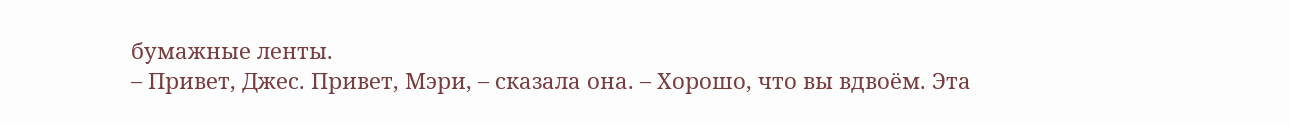бумажные ленты.
– Привет, Джес. Привет, Мэри, – сказала она. – Хорошо, что вы вдвоём. Эта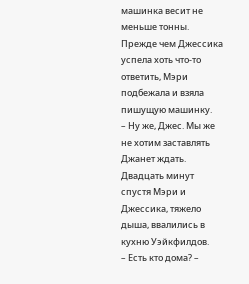машинка весит не меньше тонны.
Прежде чем Джессика успела хоть что-то ответить, Мэри подбежала и взяла пишущую машинку.
– Ну же, Джес. Мы же не хотим заставлять Джанет ждать.
Двадцать минут спустя Мэри и Джессика, тяжело дыша, ввалились в кухню Уэйкфилдов.
– Есть кто дома? –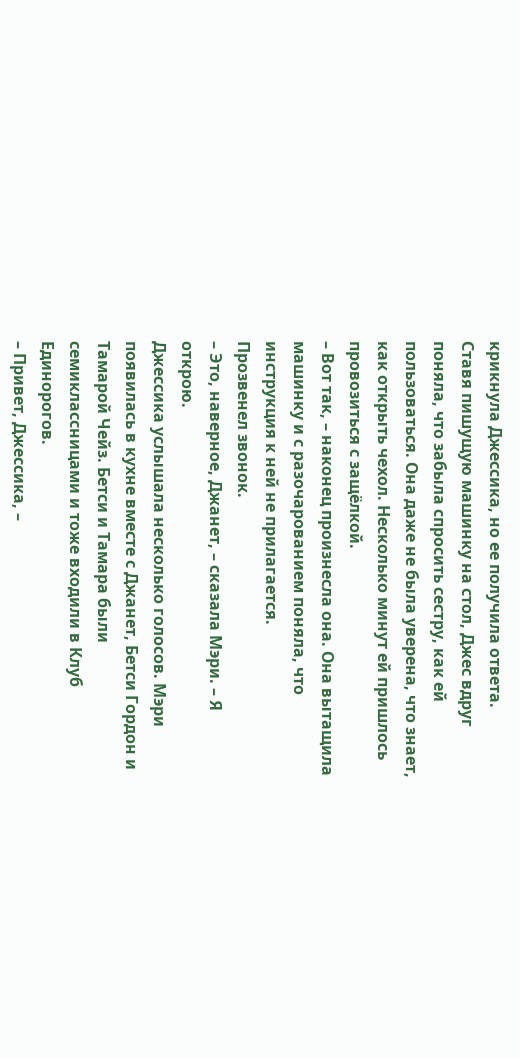крикнула Джессика, но ее получила ответа.
Ставя пишущую машинку на стол, Джес вдруг поняла, что забыла спросить сестру, как ей пользоваться. Она даже не была уверена, что знает, как открыть чехол. Несколько минут ей пришлось провозиться с защёлкой.
– Вот так, – наконец произнесла она. Она вытащила машинку и с разочарованием поняла, что инструкция к ней не прилагается.
Прозвенел звонок.
– Это, наверное, Джанет, – сказала Мэри. – Я открою.
Джессика услышала несколько голосов. Мэри появилась в кухне вместе с Джанет, Бетси Гордон и Тамарой Чейз. Бетси и Тамара были семиклассницами и тоже входили в Клуб Единорогов.
– Привет, Джессика, –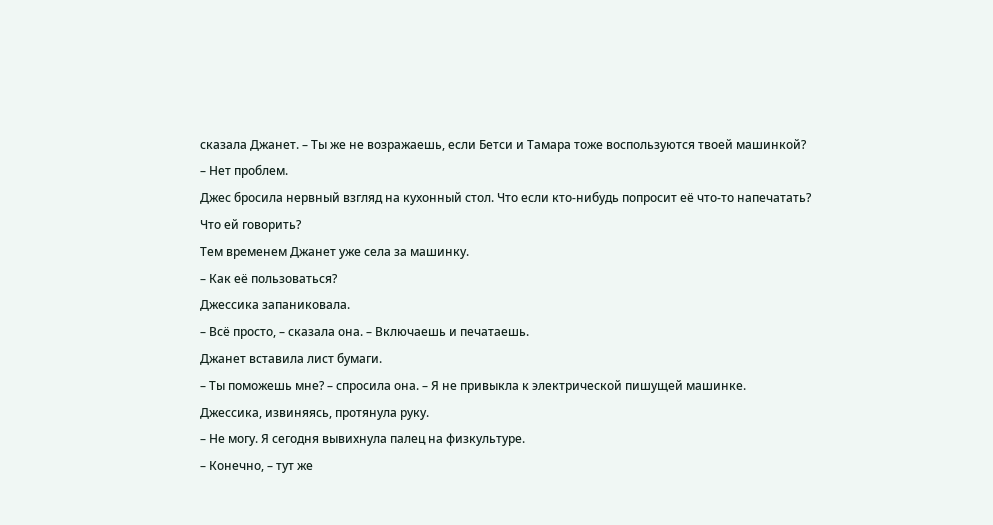сказала Джанет. – Ты же не возражаешь, если Бетси и Тамара тоже воспользуются твоей машинкой?
– Нет проблем.
Джес бросила нервный взгляд на кухонный стол. Что если кто-нибудь попросит её что-то напечатать? Что ей говорить?
Тем временем Джанет уже села за машинку.
– Как её пользоваться?
Джессика запаниковала.
– Всё просто, – сказала она. – Включаешь и печатаешь.
Джанет вставила лист бумаги.
– Ты поможешь мне? – спросила она. – Я не привыкла к электрической пишущей машинке.
Джессика, извиняясь, протянула руку.
– Не могу. Я сегодня вывихнула палец на физкультуре.
– Конечно, – тут же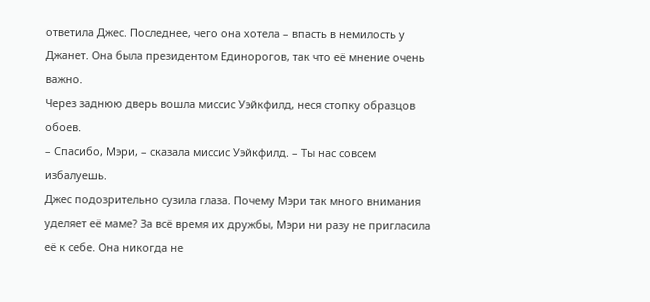ответила Джес. Последнее, чего она хотела – впасть в немилость у Джанет. Она была президентом Единорогов, так что её мнение очень важно.
Через заднюю дверь вошла миссис Уэйкфилд, неся стопку образцов обоев.
– Спасибо, Мэри, – сказала миссис Уэйкфилд. – Ты нас совсем избалуешь.
Джес подозрительно сузила глаза. Почему Мэри так много внимания уделяет её маме? За всё время их дружбы, Мэри ни разу не пригласила её к себе. Она никогда не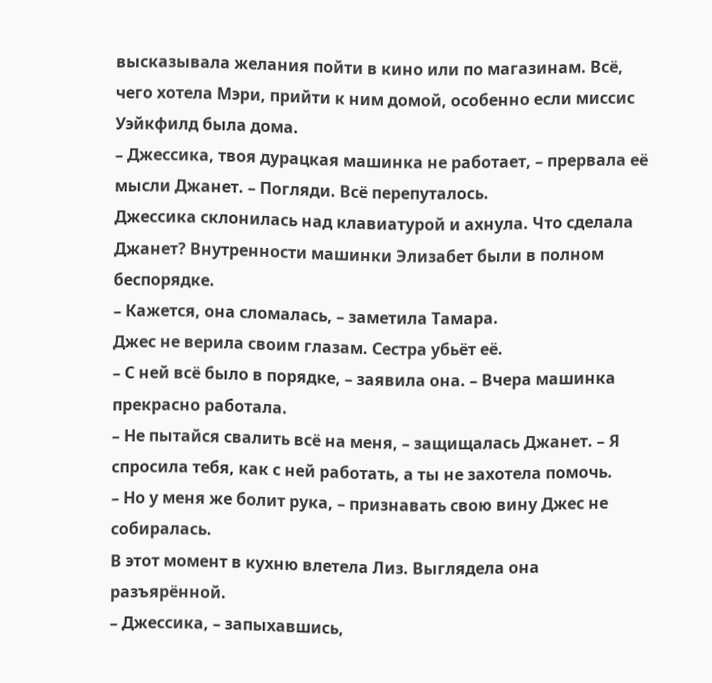высказывала желания пойти в кино или по магазинам. Всё, чего хотела Мэри, прийти к ним домой, особенно если миссис Уэйкфилд была дома.
– Джессика, твоя дурацкая машинка не работает, – прервала её мысли Джанет. – Погляди. Всё перепуталось.
Джессика склонилась над клавиатурой и ахнула. Что сделала Джанет? Внутренности машинки Элизабет были в полном беспорядке.
– Кажется, она сломалась, – заметила Тамара.
Джес не верила своим глазам. Сестра убьёт её.
– С ней всё было в порядке, – заявила она. – Вчера машинка прекрасно работала.
– Не пытайся свалить всё на меня, – защищалась Джанет. – Я спросила тебя, как с ней работать, а ты не захотела помочь.
– Но у меня же болит рука, – признавать свою вину Джес не собиралась.
В этот момент в кухню влетела Лиз. Выглядела она разъярённой.
– Джессика, – запыхавшись,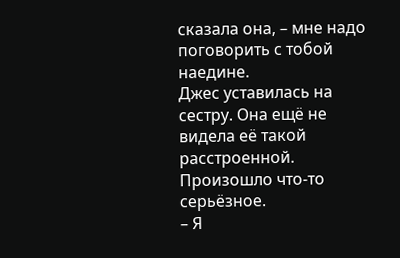сказала она, – мне надо поговорить с тобой наедине.
Джес уставилась на сестру. Она ещё не видела её такой расстроенной. Произошло что-то серьёзное.
– Я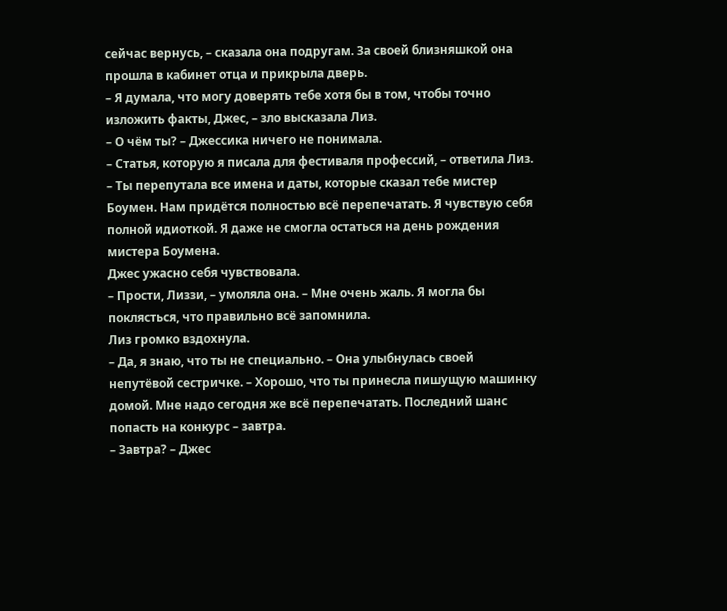сейчас вернусь, – сказала она подругам. За своей близняшкой она прошла в кабинет отца и прикрыла дверь.
– Я думала, что могу доверять тебе хотя бы в том, чтобы точно изложить факты, Джес, – зло высказала Лиз.
– О чём ты? – Джессика ничего не понимала.
– Статья, которую я писала для фестиваля профессий, – ответила Лиз. – Ты перепутала все имена и даты, которые сказал тебе мистер Боумен. Нам придётся полностью всё перепечатать. Я чувствую себя полной идиоткой. Я даже не смогла остаться на день рождения мистера Боумена.
Джес ужасно себя чувствовала.
– Прости, Лиззи, – умоляла она. – Мне очень жаль. Я могла бы поклясться, что правильно всё запомнила.
Лиз громко вздохнула.
– Да, я знаю, что ты не специально. – Она улыбнулась своей непутёвой сестричке. – Хорошо, что ты принесла пишущую машинку домой. Мне надо сегодня же всё перепечатать. Последний шанс попасть на конкурс – завтра.
– Завтра? – Джес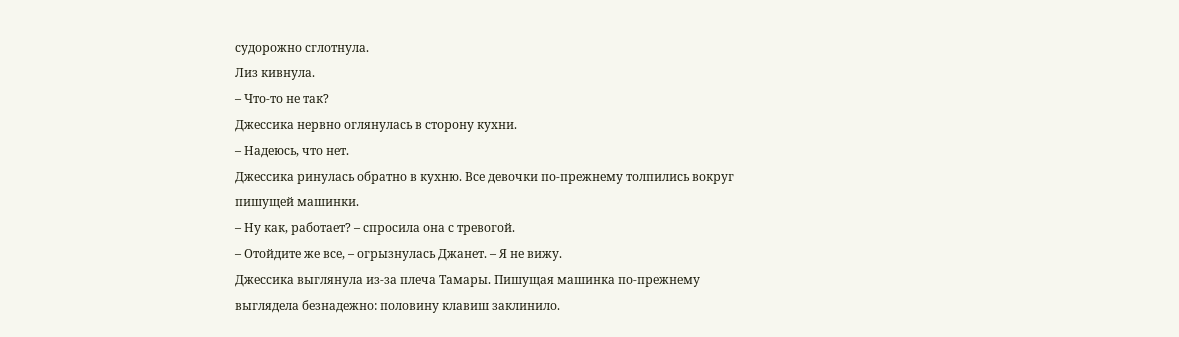судорожно сглотнула.
Лиз кивнула.
– Что-то не так?
Джессика нервно оглянулась в сторону кухни.
– Надеюсь, что нет.
Джессика ринулась обратно в кухню. Все девочки по-прежнему толпились вокруг пишущей машинки.
– Ну как, работает? – спросила она с тревогой.
– Отойдите же все, – огрызнулась Джанет. – Я не вижу.
Джессика выглянула из-за плеча Тамары. Пишущая машинка по-прежнему выглядела безнадежно: половину клавиш заклинило.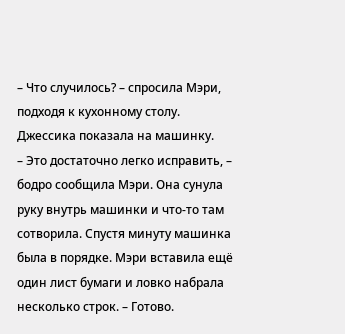– Что случилось? – спросила Мэри, подходя к кухонному столу.
Джессика показала на машинку.
– Это достаточно легко исправить, – бодро сообщила Мэри. Она сунула руку внутрь машинки и что-то там сотворила. Спустя минуту машинка была в порядке. Мэри вставила ещё один лист бумаги и ловко набрала несколько строк. – Готово.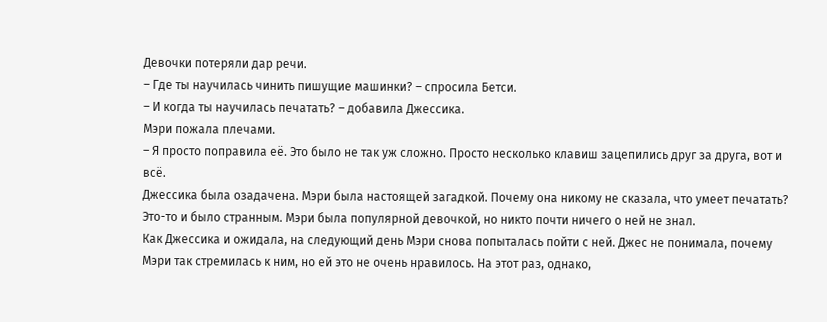Девочки потеряли дар речи.
– Где ты научилась чинить пишущие машинки? – спросила Бетси.
– И когда ты научилась печатать? – добавила Джессика.
Мэри пожала плечами.
– Я просто поправила её. Это было не так уж сложно. Просто несколько клавиш зацепились друг за друга, вот и всё.
Джессика была озадачена. Мэри была настоящей загадкой. Почему она никому не сказала, что умеет печатать? Это-то и было странным. Мэри была популярной девочкой, но никто почти ничего о ней не знал.
Как Джессика и ожидала, на следующий день Мэри снова попыталась пойти с ней. Джес не понимала, почему Мэри так стремилась к ним, но ей это не очень нравилось. На этот раз, однако,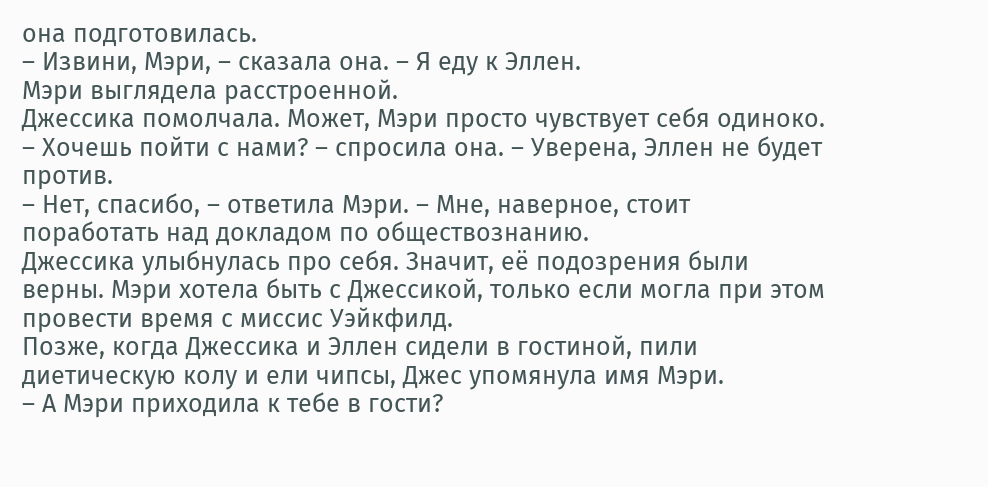она подготовилась.
– Извини, Мэри, – сказала она. – Я еду к Эллен.
Мэри выглядела расстроенной.
Джессика помолчала. Может, Мэри просто чувствует себя одиноко.
– Хочешь пойти с нами? – спросила она. – Уверена, Эллен не будет против.
– Нет, спасибо, – ответила Мэри. – Мне, наверное, стоит поработать над докладом по обществознанию.
Джессика улыбнулась про себя. Значит, её подозрения были верны. Мэри хотела быть с Джессикой, только если могла при этом провести время с миссис Уэйкфилд.
Позже, когда Джессика и Эллен сидели в гостиной, пили диетическую колу и ели чипсы, Джес упомянула имя Мэри.
– А Мэри приходила к тебе в гости?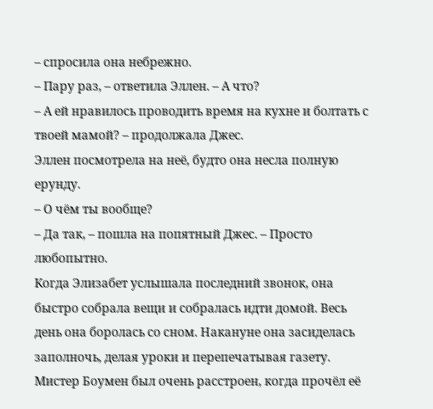– спросила она небрежно.
– Пару раз, – ответила Эллен. – А что?
– А ей нравилось проводить время на кухне и болтать с твоей мамой? – продолжала Джес.
Эллен посмотрела на неё, будто она несла полную ерунду.
– О чём ты вообще?
– Да так, – пошла на попятный Джес. – Просто любопытно.
Когда Элизабет услышала последний звонок, она быстро собрала вещи и собралась идти домой. Весь день она боролась со сном. Накануне она засиделась заполночь, делая уроки и перепечатывая газету. Мистер Боумен был очень расстроен, когда прочёл её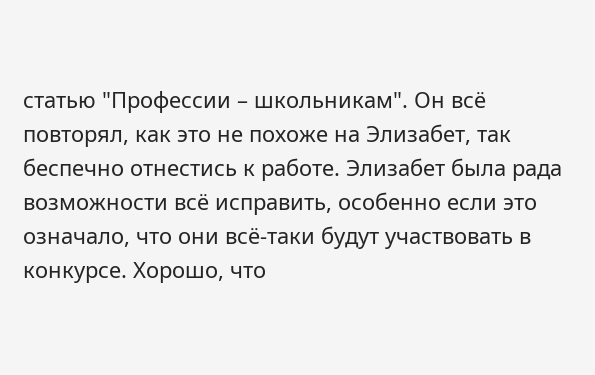статью "Профессии – школьникам". Он всё повторял, как это не похоже на Элизабет, так беспечно отнестись к работе. Элизабет была рада возможности всё исправить, особенно если это означало, что они всё-таки будут участвовать в конкурсе. Хорошо, что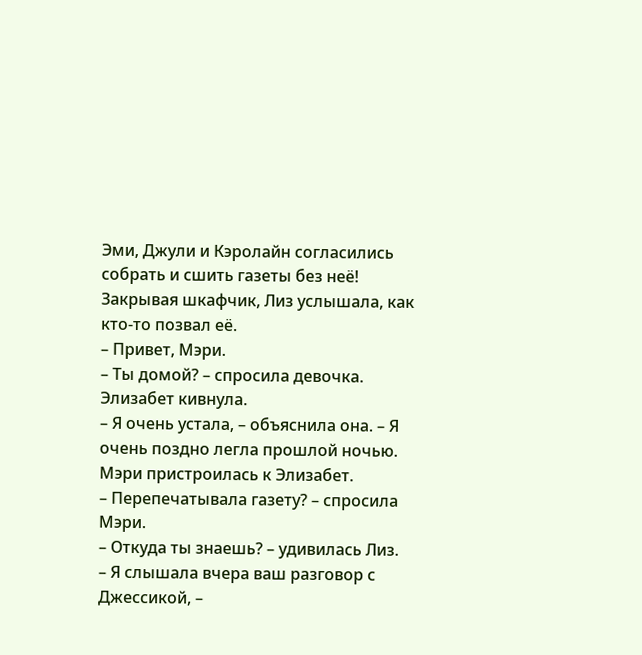Эми, Джули и Кэролайн согласились собрать и сшить газеты без неё!
Закрывая шкафчик, Лиз услышала, как кто-то позвал её.
– Привет, Мэри.
– Ты домой? – спросила девочка.
Элизабет кивнула.
– Я очень устала, – объяснила она. – Я очень поздно легла прошлой ночью.
Мэри пристроилась к Элизабет.
– Перепечатывала газету? – спросила Мэри.
– Откуда ты знаешь? – удивилась Лиз.
– Я слышала вчера ваш разговор с Джессикой, –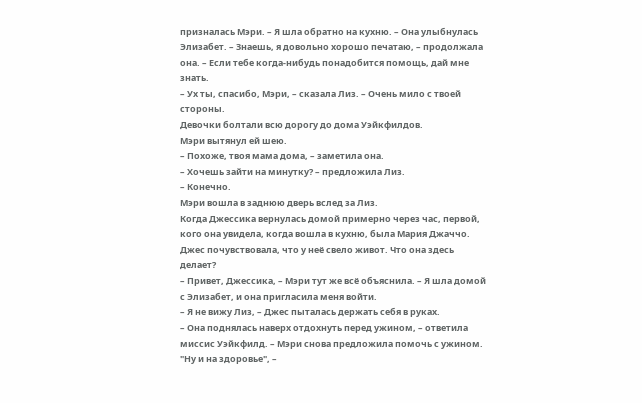призналась Мэри. – Я шла обратно на кухню. – Она улыбнулась Элизабет. – Знаешь, я довольно хорошо печатаю, – продолжала она. – Если тебе когда-нибудь понадобится помощь, дай мне знать.
– Ух ты, спасибо, Мэри, – сказала Лиз. – Очень мило с твоей стороны.
Девочки болтали всю дорогу до дома Уэйкфилдов.
Мэри вытянул ей шею.
– Похоже, твоя мама дома, – заметила она.
– Хочешь зайти на минутку? – предложила Лиз.
– Конечно.
Мэри вошла в заднюю дверь вслед за Лиз.
Когда Джессика вернулась домой примерно через час, первой, кого она увидела, когда вошла в кухню, была Мария Джаччо.
Джес почувствовала, что у неё свело живот. Что она здесь делает?
– Привет, Джессика, – Мэри тут же всё объяснила. – Я шла домой с Элизабет, и она пригласила меня войти.
– Я не вижу Лиз, – Джес пыталась держать себя в руках.
– Она поднялась наверх отдохнуть перед ужином, – ответила миссис Уэйкфилд. – Мэри снова предложила помочь с ужином.
"Ну и на здоровье", –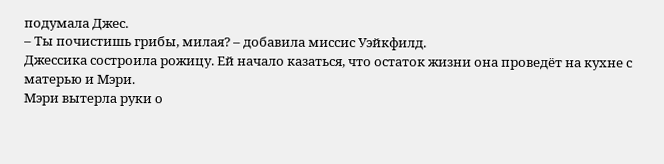подумала Джес.
– Ты почистишь грибы, милая? – добавила миссис Уэйкфилд.
Джессика состроила рожицу. Ей начало казаться, что остаток жизни она проведёт на кухне с матерью и Мэри.
Мэри вытерла руки о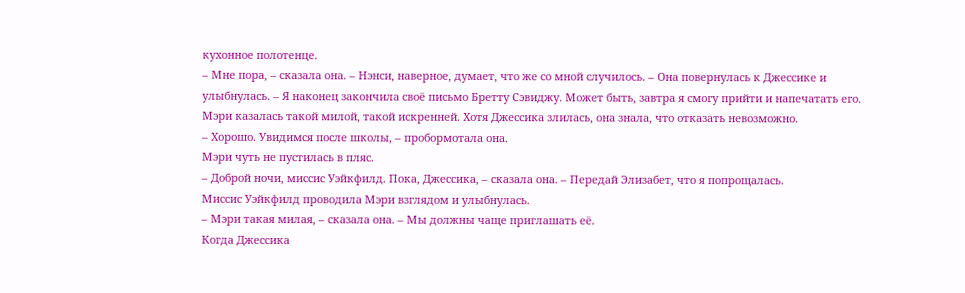кухонное полотенце.
– Мне пора, – сказала она. – Нэнси, наверное, думает, что же со мной случилось. – Она повернулась к Джессике и улыбнулась. – Я наконец закончила своё письмо Бретту Сэвиджу. Может быть, завтра я смогу прийти и напечатать его.
Мэри казалась такой милой, такой искренней. Хотя Джессика злилась, она знала, что отказать невозможно.
– Хорошо. Увидимся после школы, – пробормотала она.
Мэри чуть не пустилась в пляс.
– Доброй ночи, миссис Уэйкфилд. Пока, Джессика, – сказала она. – Передай Элизабет, что я попрощалась.
Миссис Уэйкфилд проводила Мэри взглядом и улыбнулась.
– Мэри такая милая, – сказала она. – Мы должны чаще приглашать её.
Когда Джессика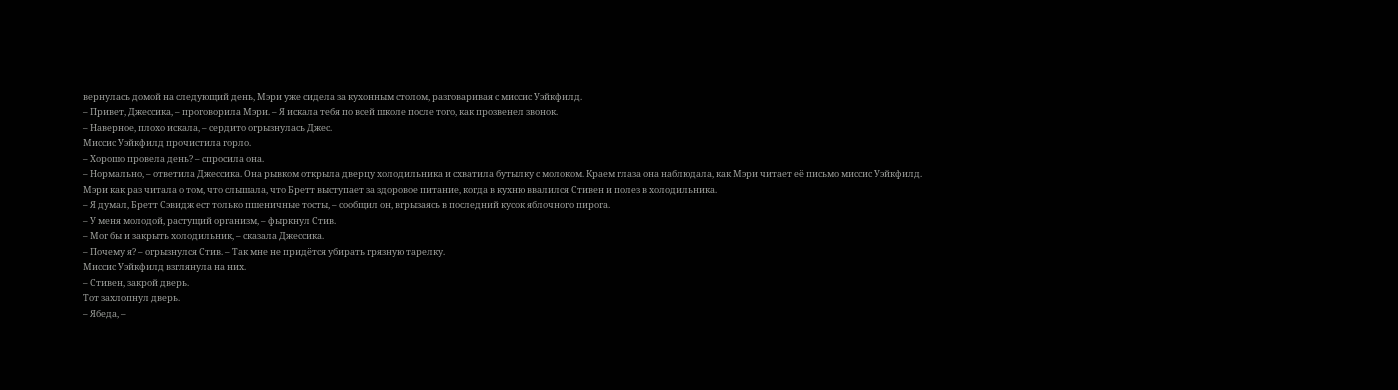вернулась домой на следующий день, Мэри уже сидела за кухонным столом, разговаривая с миссис Уэйкфилд.
– Привет, Джессика, – проговорила Мэри. – Я искала тебя по всей школе после того, как прозвенел звонок.
– Наверное, плохо искала, – сердито огрызнулась Джес.
Миссис Уэйкфилд прочистила горло.
– Хорошо провела день? – спросила она.
– Нормально, – ответила Джессика. Она рывком открыла дверцу холодильника и схватила бутылку с молоком. Краем глаза она наблюдала, как Мэри читает её письмо миссис Уэйкфилд.
Мэри как раз читала о том, что слышала, что Бретт выступает за здоровое питание, когда в кухню ввалился Стивен и полез в холодильника.
– Я думал, Бретт Сэвидж ест только пшеничные тосты, – сообщил он, вгрызаясь в последний кусок яблочного пирога.
– У меня молодой, растущий организм, – фыркнул Стив.
– Мог бы и закрыть холодильник, – сказала Джессика.
– Почему я? – огрызнулся Стив. – Так мне не придётся убирать грязную тарелку.
Миссис Уэйкфилд взглянула на них.
– Стивен, закрой дверь.
Тот захлопнул дверь.
– Ябеда, –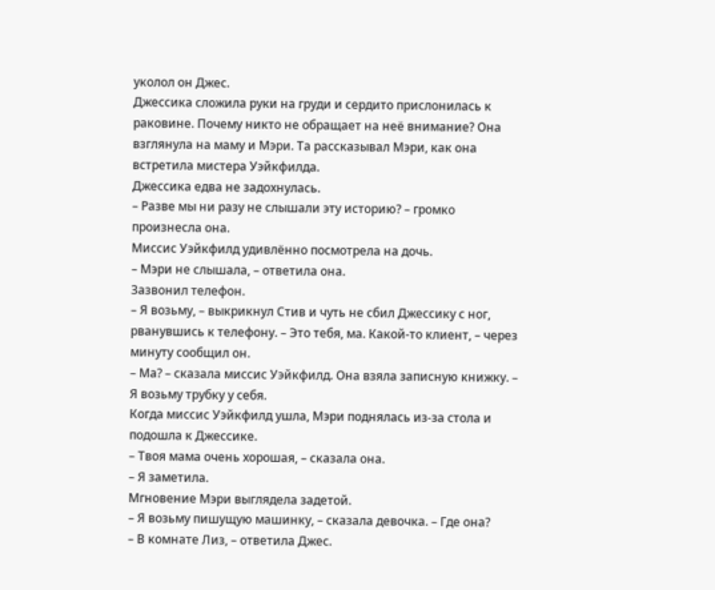уколол он Джес.
Джессика сложила руки на груди и сердито прислонилась к раковине. Почему никто не обращает на неё внимание? Она взглянула на маму и Мэри. Та рассказывал Мэри, как она встретила мистера Уэйкфилда.
Джессика едва не задохнулась.
– Разве мы ни разу не слышали эту историю? – громко произнесла она.
Миссис Уэйкфилд удивлённо посмотрела на дочь.
– Мэри не слышала, – ответила она.
Зазвонил телефон.
– Я возьму, – выкрикнул Стив и чуть не сбил Джессику с ног, рванувшись к телефону. – Это тебя, ма. Какой-то клиент, – через минуту сообщил он.
– Ма? – сказала миссис Уэйкфилд. Она взяла записную книжку. – Я возьму трубку у себя.
Когда миссис Уэйкфилд ушла, Мэри поднялась из-за стола и подошла к Джессике.
– Твоя мама очень хорошая, – сказала она.
– Я заметила.
Мгновение Мэри выглядела задетой.
– Я возьму пишущую машинку, – сказала девочка. – Где она?
– В комнате Лиз, – ответила Джес.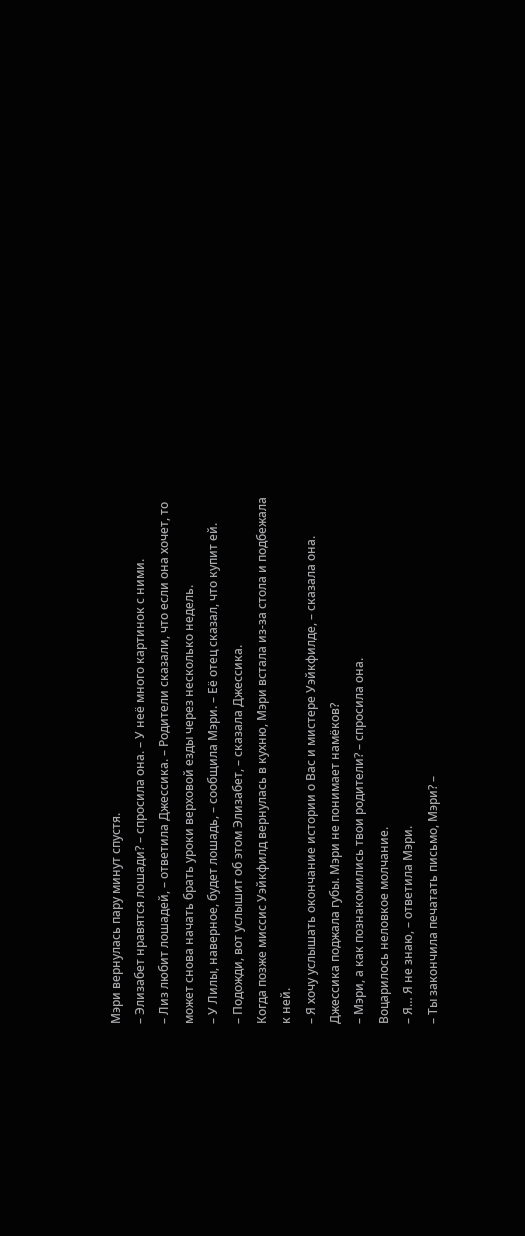Мэри вернулась пару минут спустя.
– Элизабет нравятся лошади? – спросила она. – У неё много картинок с ними.
– Лиз любит лошадей, – ответила Джессика. – Родители сказали, что если она хочет, то может снова начать брать уроки верховой езды через несколько недель.
– У Лилы, наверное, будет лошадь, – сообщила Мэри. – Её отец сказал, что купит ей.
– Подожди, вот услышит об этом Элизабет, – сказала Джессика.
Когда позже миссис Уэйкфилд вернулась в кухню, Мэри встала из-за стола и подбежала к ней.
– Я хочу услышать окончание истории о Вас и мистере Уэйкфилде, – сказала она.
Джессика поджала губы. Мэри не понимает намёков?
– Мэри, а как познакомились твои родители? – спросила она.
Воцарилось неловкое молчание.
– Я… Я не знаю, – ответила Мэри.
– Ты закончила печатать письмо, Мэри? –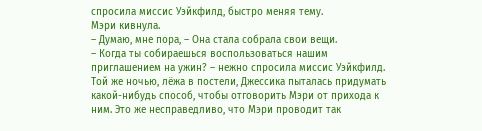спросила миссис Уэйкфилд, быстро меняя тему.
Мэри кивнула.
– Думаю, мне пора, – Она стала собрала свои вещи.
– Когда ты собираешься воспользоваться нашим приглашением на ужин? – нежно спросила миссис Уэйкфилд.
Той же ночью, лёжа в постели, Джессика пыталась придумать какой-нибудь способ, чтобы отговорить Мэри от прихода к ним. Это же несправедливо, что Мэри проводит так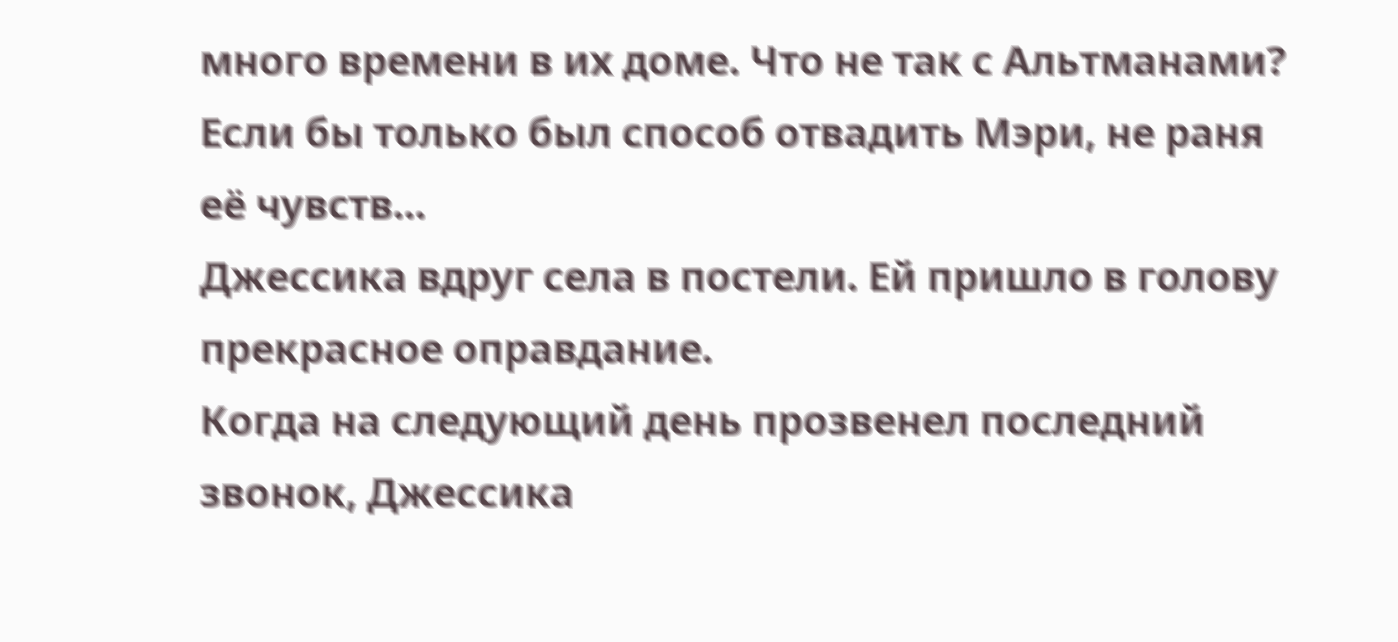много времени в их доме. Что не так с Альтманами? Если бы только был способ отвадить Мэри, не раня её чувств...
Джессика вдруг села в постели. Ей пришло в голову прекрасное оправдание.
Когда на следующий день прозвенел последний звонок, Джессика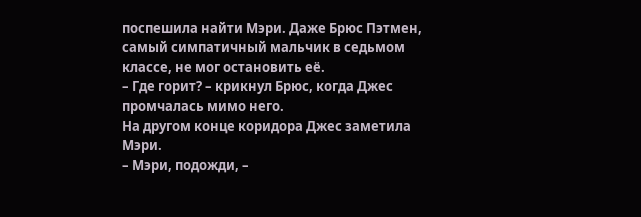поспешила найти Мэри. Даже Брюс Пэтмен, самый симпатичный мальчик в седьмом классе, не мог остановить её.
– Где горит? – крикнул Брюс, когда Джес промчалась мимо него.
На другом конце коридора Джес заметила Мэри.
– Мэри, подожди, –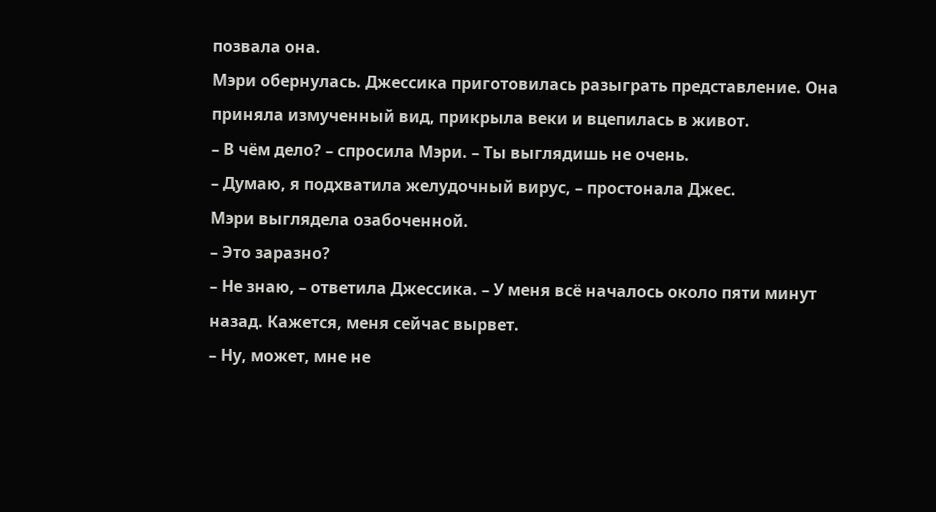позвала она.
Мэри обернулась. Джессика приготовилась разыграть представление. Она приняла измученный вид, прикрыла веки и вцепилась в живот.
– В чём дело? – спросила Мэри. – Ты выглядишь не очень.
– Думаю, я подхватила желудочный вирус, – простонала Джес.
Мэри выглядела озабоченной.
– Это заразно?
– Не знаю, – ответила Джессика. – У меня всё началось около пяти минут назад. Кажется, меня сейчас вырвет.
– Ну, может, мне не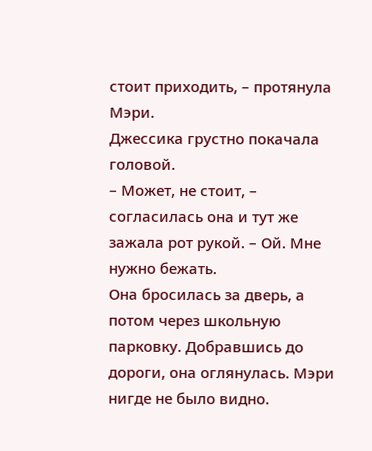стоит приходить, – протянула Мэри.
Джессика грустно покачала головой.
– Может, не стоит, – согласилась она и тут же зажала рот рукой. – Ой. Мне нужно бежать.
Она бросилась за дверь, а потом через школьную парковку. Добравшись до дороги, она оглянулась. Мэри нигде не было видно.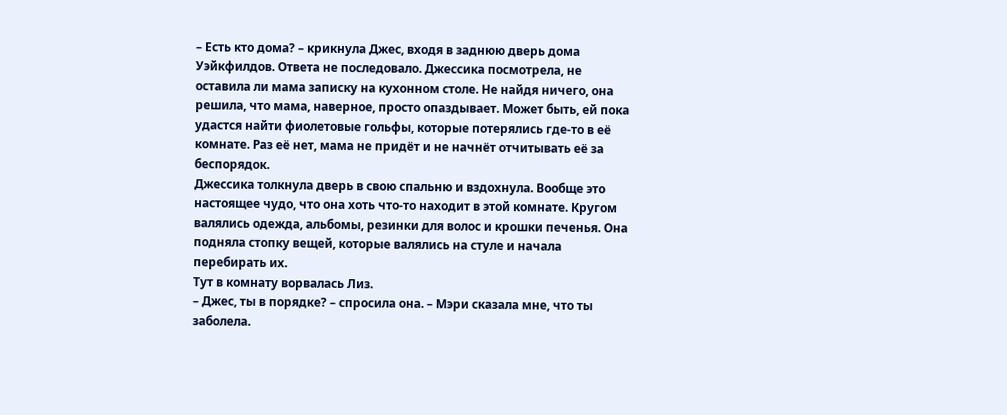– Есть кто дома? – крикнула Джес, входя в заднюю дверь дома Уэйкфилдов. Ответа не последовало. Джессика посмотрела, не оставила ли мама записку на кухонном столе. Не найдя ничего, она решила, что мама, наверное, просто опаздывает. Может быть, ей пока удастся найти фиолетовые гольфы, которые потерялись где-то в её комнате. Раз её нет, мама не придёт и не начнёт отчитывать её за беспорядок.
Джессика толкнула дверь в свою спальню и вздохнула. Вообще это настоящее чудо, что она хоть что-то находит в этой комнате. Кругом валялись одежда, альбомы, резинки для волос и крошки печенья. Она подняла стопку вещей, которые валялись на стуле и начала перебирать их.
Тут в комнату ворвалась Лиз.
– Джес, ты в порядке? – спросила она. – Мэри сказала мне, что ты заболела.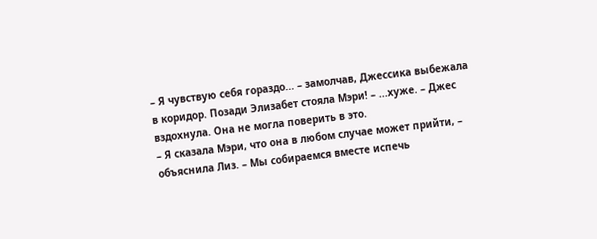– Я чувствую себя гораздо... – замолчав, Джессика выбежала в коридор. Позади Элизабет стояла Мэри! – ...хуже. – Джес вздохнула. Она не могла поверить в это.
– Я сказала Мэри, что она в любом случае может прийти, – объяснила Лиз. – Мы собираемся вместе испечь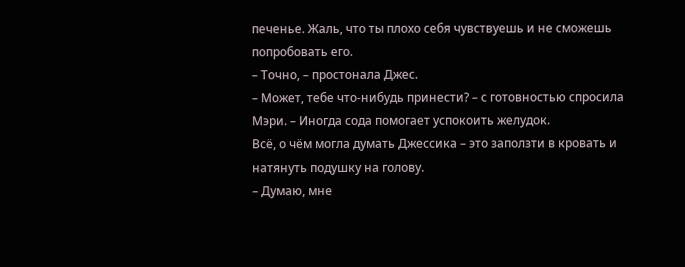печенье. Жаль, что ты плохо себя чувствуешь и не сможешь попробовать его.
– Точно, – простонала Джес.
– Может, тебе что-нибудь принести? – с готовностью спросила Мэри. – Иногда сода помогает успокоить желудок.
Всё, о чём могла думать Джессика – это заползти в кровать и натянуть подушку на голову.
– Думаю, мне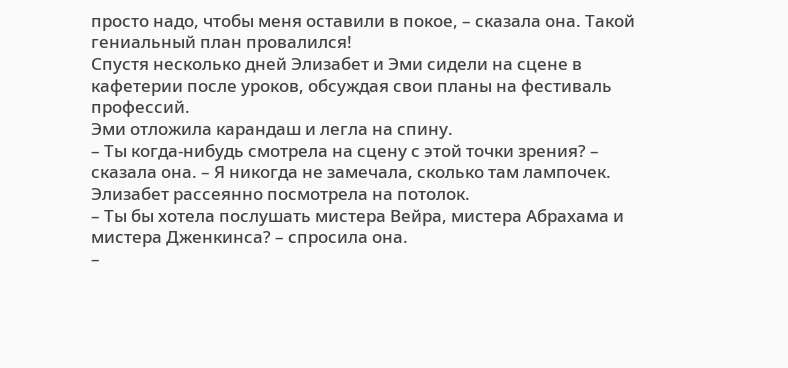просто надо, чтобы меня оставили в покое, – сказала она. Такой гениальный план провалился!
Спустя несколько дней Элизабет и Эми сидели на сцене в кафетерии после уроков, обсуждая свои планы на фестиваль профессий.
Эми отложила карандаш и легла на спину.
– Ты когда-нибудь смотрела на сцену с этой точки зрения? – сказала она. – Я никогда не замечала, сколько там лампочек.
Элизабет рассеянно посмотрела на потолок.
– Ты бы хотела послушать мистера Вейра, мистера Абрахама и мистера Дженкинса? – спросила она.
–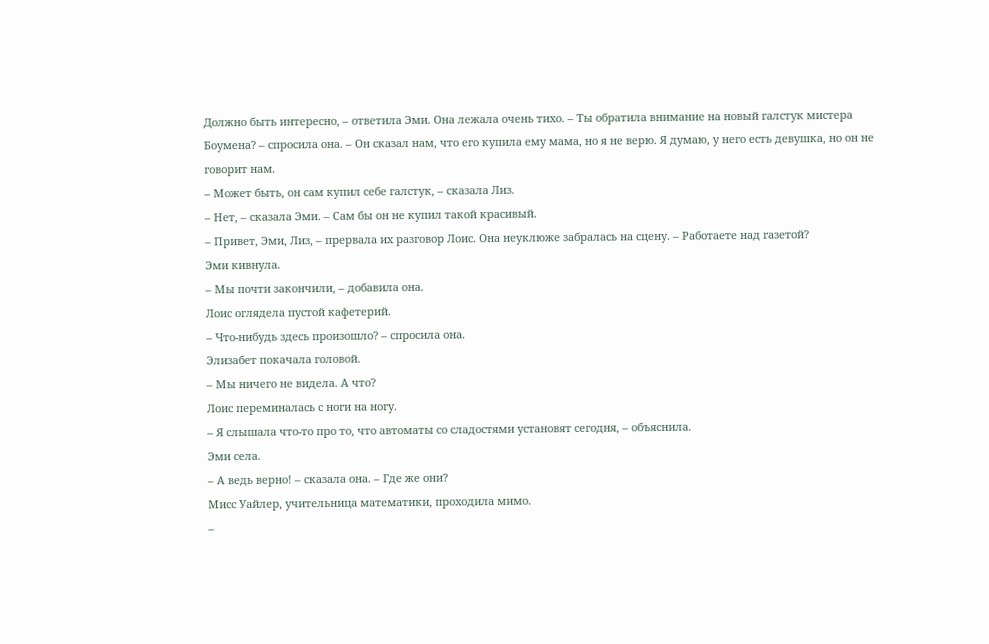Должно быть интересно, – ответила Эми. Она лежала очень тихо. – Ты обратила внимание на новый галстук мистера Боумена? – спросила она. – Он сказал нам, что его купила ему мама, но я не верю. Я думаю, у него есть девушка, но он не говорит нам.
– Может быть, он сам купил себе галстук, – сказала Лиз.
– Нет, – сказала Эми. – Сам бы он не купил такой красивый.
– Привет, Эми, Лиз, – прервала их разговор Лоис. Она неуклюже забралась на сцену. – Работаете над газетой?
Эми кивнула.
– Мы почти закончили, – добавила она.
Лоис оглядела пустой кафетерий.
– Что-нибудь здесь произошло? – спросила она.
Элизабет покачала головой.
– Мы ничего не видела. А что?
Лоис переминалась с ноги на ногу.
– Я слышала что-то про то, что автоматы со сладостями установят сегодня, – объяснила.
Эми села.
– А ведь верно! – сказала она. – Где же они?
Мисс Уайлер, учительница математики, проходила мимо.
–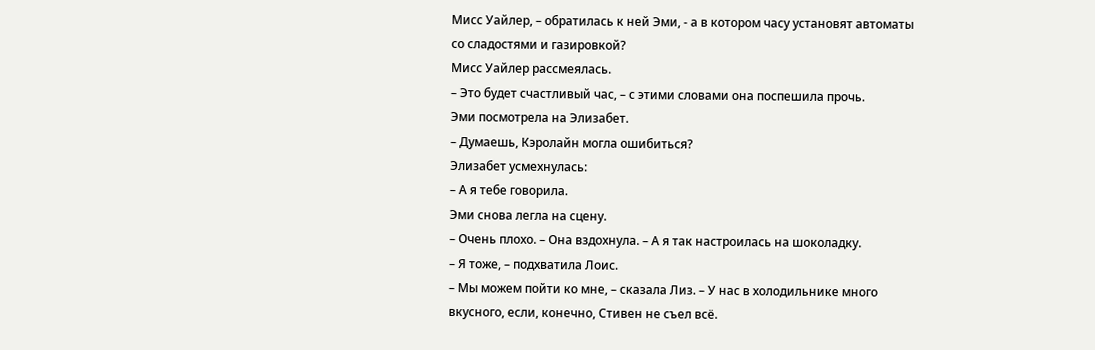Мисс Уайлер, – обратилась к ней Эми, - а в котором часу установят автоматы со сладостями и газировкой?
Мисс Уайлер рассмеялась.
– Это будет счастливый час, – с этими словами она поспешила прочь.
Эми посмотрела на Элизабет.
– Думаешь, Кэролайн могла ошибиться?
Элизабет усмехнулась:
– А я тебе говорила.
Эми снова легла на сцену.
– Очень плохо. – Она вздохнула. – А я так настроилась на шоколадку.
– Я тоже, – подхватила Лоис.
– Мы можем пойти ко мне, – сказала Лиз. – У нас в холодильнике много вкусного, если, конечно, Стивен не съел всё.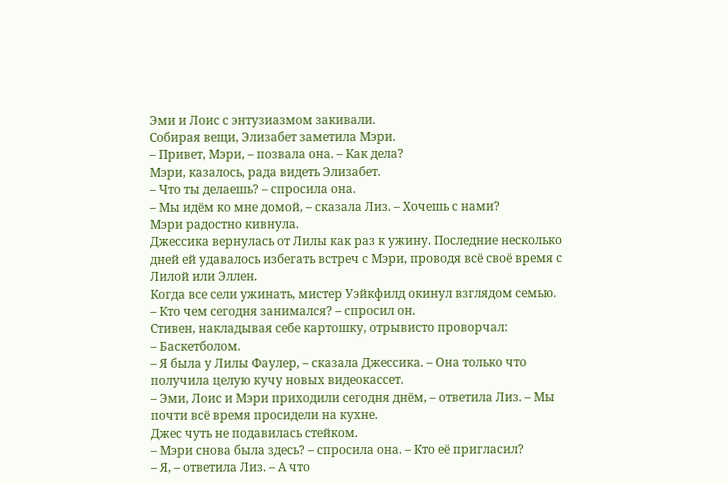Эми и Лоис с энтузиазмом закивали.
Собирая вещи, Элизабет заметила Мэри.
– Привет, Мэри, – позвала она. – Как дела?
Мэри, казалось, рада видеть Элизабет.
– Что ты делаешь? – спросила она.
– Мы идём ко мне домой, – сказала Лиз. – Хочешь с нами?
Мэри радостно кивнула.
Джессика вернулась от Лилы как раз к ужину. Последние несколько дней ей удавалось избегать встреч с Мэри, проводя всё своё время с Лилой или Эллен.
Когда все сели ужинать, мистер Уэйкфилд окинул взглядом семью.
– Кто чем сегодня занимался? – спросил он.
Стивен, накладывая себе картошку, отрывисто проворчал:
– Баскетболом.
– Я была у Лилы Фаулер, – сказала Джессика. – Она только что получила целую кучу новых видеокассет.
– Эми, Лоис и Мэри приходили сегодня днём, – ответила Лиз. – Мы почти всё время просидели на кухне.
Джес чуть не подавилась стейком.
– Мэри снова была здесь? – спросила она. – Кто её пригласил?
– Я, – ответила Лиз. – А что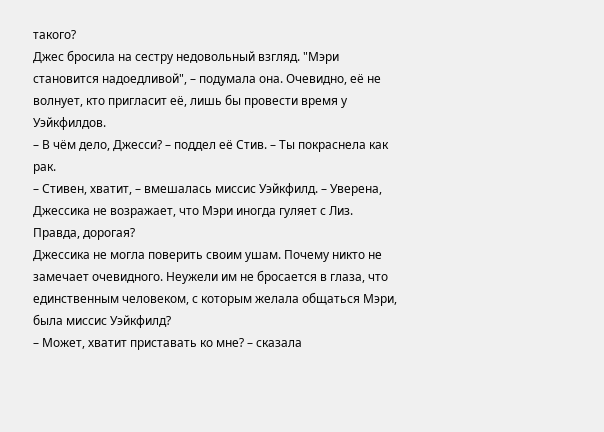такого?
Джес бросила на сестру недовольный взгляд. "Мэри становится надоедливой", – подумала она. Очевидно, её не волнует, кто пригласит её, лишь бы провести время у Уэйкфилдов.
– В чём дело, Джесси? – поддел её Стив. – Ты покраснела как рак.
– Стивен, хватит, – вмешалась миссис Уэйкфилд. – Уверена, Джессика не возражает, что Мэри иногда гуляет с Лиз. Правда, дорогая?
Джессика не могла поверить своим ушам. Почему никто не замечает очевидного. Неужели им не бросается в глаза, что единственным человеком, с которым желала общаться Мэри, была миссис Уэйкфилд?
– Может, хватит приставать ко мне? – сказала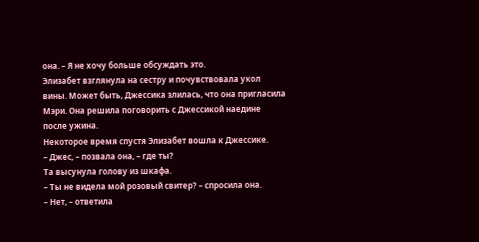она. – Я не хочу больше обсуждать это.
Элизабет взглянула на сестру и почувствовала укол вины. Может быть, Джессика злилась, что она пригласила Мэри. Она решила поговорить с Джессикой наедине после ужина.
Некоторое время спустя Элизабет вошла к Джессике.
– Джес, – позвала она, – где ты?
Та высунула голову из шкафа.
– Ты не видела мой розовый свитер? – спросила она.
– Нет, – ответила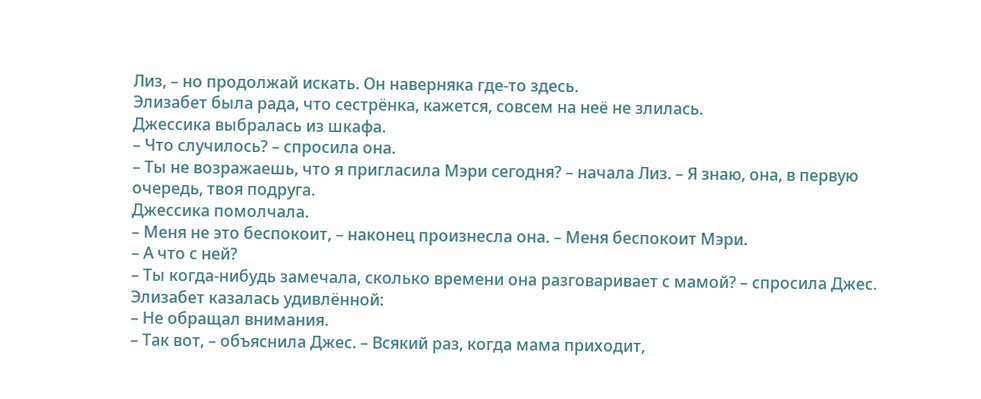Лиз, – но продолжай искать. Он наверняка где-то здесь.
Элизабет была рада, что сестрёнка, кажется, совсем на неё не злилась.
Джессика выбралась из шкафа.
– Что случилось? – спросила она.
– Ты не возражаешь, что я пригласила Мэри сегодня? – начала Лиз. – Я знаю, она, в первую очередь, твоя подруга.
Джессика помолчала.
– Меня не это беспокоит, – наконец произнесла она. – Меня беспокоит Мэри.
– А что с ней?
– Ты когда-нибудь замечала, сколько времени она разговаривает с мамой? – спросила Джес.
Элизабет казалась удивлённой:
– Не обращал внимания.
– Так вот, – объяснила Джес. – Всякий раз, когда мама приходит,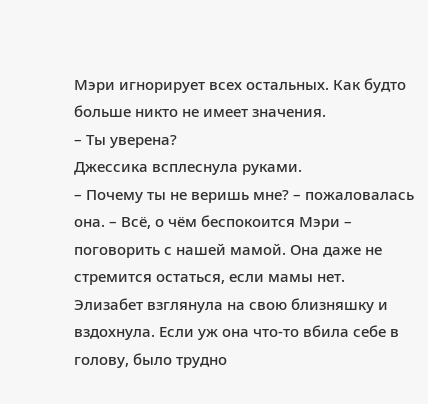Мэри игнорирует всех остальных. Как будто больше никто не имеет значения.
– Ты уверена?
Джессика всплеснула руками.
– Почему ты не веришь мне? – пожаловалась она. – Всё, о чём беспокоится Мэри – поговорить с нашей мамой. Она даже не стремится остаться, если мамы нет.
Элизабет взглянула на свою близняшку и вздохнула. Если уж она что-то вбила себе в голову, было трудно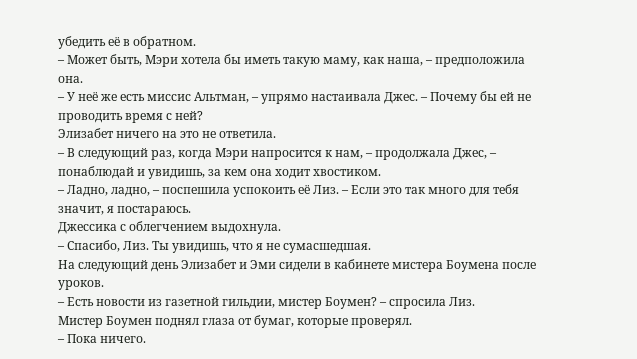убедить её в обратном.
– Может быть, Мэри хотела бы иметь такую маму, как наша, – предположила она.
– У неё же есть миссис Альтман, – упрямо настаивала Джес. – Почему бы ей не проводить время с ней?
Элизабет ничего на это не ответила.
– В следующий раз, когда Мэри напросится к нам, – продолжала Джес, – понаблюдай и увидишь, за кем она ходит хвостиком.
– Ладно, ладно, – поспешила успокоить её Лиз. – Если это так много для тебя значит, я постараюсь.
Джессика с облегчением выдохнула.
– Спасибо, Лиз. Ты увидишь, что я не сумасшедшая.
На следующий день Элизабет и Эми сидели в кабинете мистера Боумена после уроков.
– Есть новости из газетной гильдии, мистер Боумен? – спросила Лиз.
Мистер Боумен поднял глаза от бумаг, которые проверял.
– Пока ничего.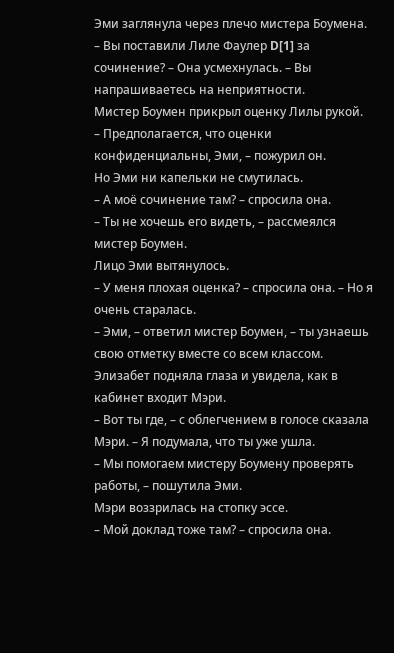Эми заглянула через плечо мистера Боумена.
– Вы поставили Лиле Фаулер D[1] за сочинение? – Она усмехнулась. – Вы напрашиваетесь на неприятности.
Мистер Боумен прикрыл оценку Лилы рукой.
– Предполагается, что оценки конфиденциальны, Эми, – пожурил он.
Но Эми ни капельки не смутилась.
– А моё сочинение там? – спросила она.
– Ты не хочешь его видеть, – рассмеялся мистер Боумен.
Лицо Эми вытянулось.
– У меня плохая оценка? – спросила она. – Но я очень старалась.
– Эми, – ответил мистер Боумен, – ты узнаешь свою отметку вместе со всем классом.
Элизабет подняла глаза и увидела, как в кабинет входит Мэри.
– Вот ты где, – с облегчением в голосе сказала Мэри. – Я подумала, что ты уже ушла.
– Мы помогаем мистеру Боумену проверять работы, – пошутила Эми.
Мэри воззрилась на стопку эссе.
– Мой доклад тоже там? – спросила она.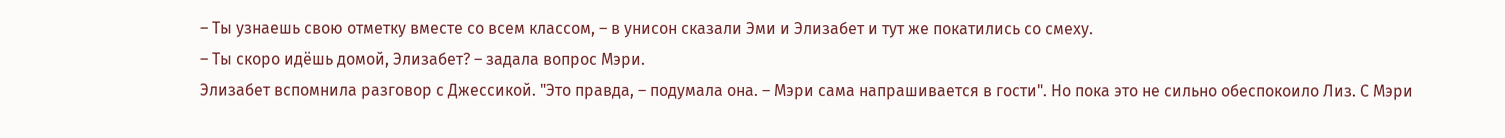– Ты узнаешь свою отметку вместе со всем классом, – в унисон сказали Эми и Элизабет и тут же покатились со смеху.
– Ты скоро идёшь домой, Элизабет? – задала вопрос Мэри.
Элизабет вспомнила разговор с Джессикой. "Это правда, – подумала она. – Мэри сама напрашивается в гости". Но пока это не сильно обеспокоило Лиз. С Мэри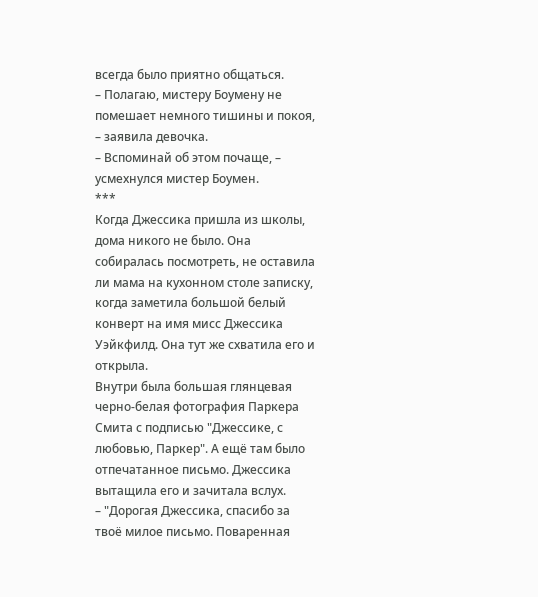всегда было приятно общаться.
– Полагаю, мистеру Боумену не помешает немного тишины и покоя, – заявила девочка.
– Вспоминай об этом почаще, – усмехнулся мистер Боумен.
***
Когда Джессика пришла из школы, дома никого не было. Она собиралась посмотреть, не оставила ли мама на кухонном столе записку, когда заметила большой белый конверт на имя мисс Джессика Уэйкфилд. Она тут же схватила его и открыла.
Внутри была большая глянцевая черно-белая фотография Паркера Смита с подписью "Джессике, с любовью, Паркер". А ещё там было отпечатанное письмо. Джессика вытащила его и зачитала вслух.
– "Дорогая Джессика, спасибо за твоё милое письмо. Поваренная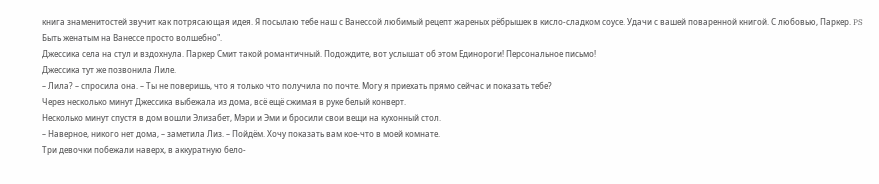книга знаменитостей звучит как потрясающая идея. Я посылаю тебе наш с Ванессой любимый рецепт жареных рёбрышек в кисло-сладком соусе. Удачи с вашей поваренной книгой. С любовью, Паркер. PS Быть женатым на Ванессе просто волшебно".
Джессика села на стул и вздохнула. Паркер Смит такой романтичный. Подождите, вот услышат об этом Единороги! Персональное письмо!
Джессика тут же позвонила Лиле.
– Лила? – спросила она. – Ты не поверишь, что я только что получила по почте. Могу я приехать прямо сейчас и показать тебе?
Через несколько минут Джессика выбежала из дома, всё ещё сжимая в руке белый конверт.
Несколько минут спустя в дом вошли Элизабет, Мэри и Эми и бросили свои вещи на кухонный стол.
– Наверное, никого нет дома, – заметила Лиз. – Пойдём. Хочу показать вам кое-что в моей комнате.
Три девочки побежали наверх, в аккуратную бело-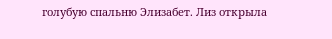голубую спальню Элизабет. Лиз открыла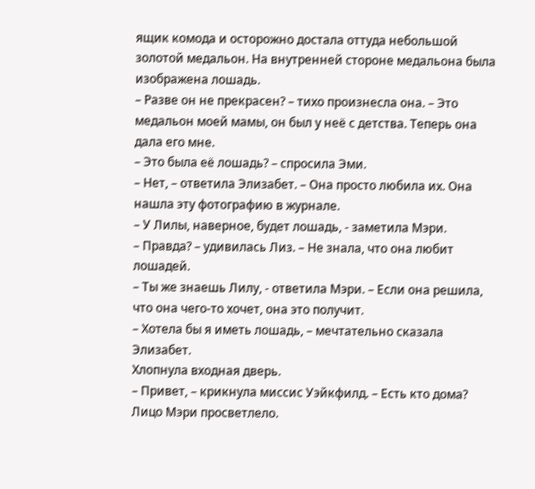ящик комода и осторожно достала оттуда небольшой золотой медальон. На внутренней стороне медальона была изображена лошадь.
– Разве он не прекрасен? – тихо произнесла она. – Это медальон моей мамы, он был у неё с детства. Теперь она дала его мне.
– Это была её лошадь? – спросила Эми.
– Нет, – ответила Элизабет. – Она просто любила их. Она нашла эту фотографию в журнале.
– У Лилы, наверное, будет лошадь, - заметила Мэри.
– Правда? – удивилась Лиз. – Не знала, что она любит лошадей.
– Ты же знаешь Лилу, - ответила Мэри. – Если она решила, что она чего-то хочет, она это получит.
– Хотела бы я иметь лошадь, – мечтательно сказала Элизабет.
Хлопнула входная дверь.
– Привет, – крикнула миссис Уэйкфилд. – Есть кто дома?
Лицо Мэри просветлело.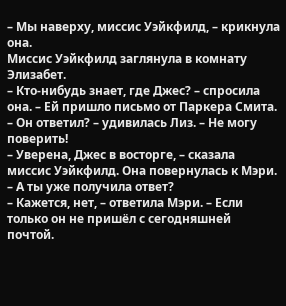– Мы наверху, миссис Уэйкфилд, – крикнула она.
Миссис Уэйкфилд заглянула в комнату Элизабет.
– Кто-нибудь знает, где Джес? – спросила она. – Ей пришло письмо от Паркера Смита.
– Он ответил? – удивилась Лиз. – Не могу поверить!
– Уверена, Джес в восторге, – сказала миссис Уэйкфилд. Она повернулась к Мэри. – А ты уже получила ответ?
– Кажется, нет, – ответила Мэри. – Если только он не пришёл с сегодняшней почтой.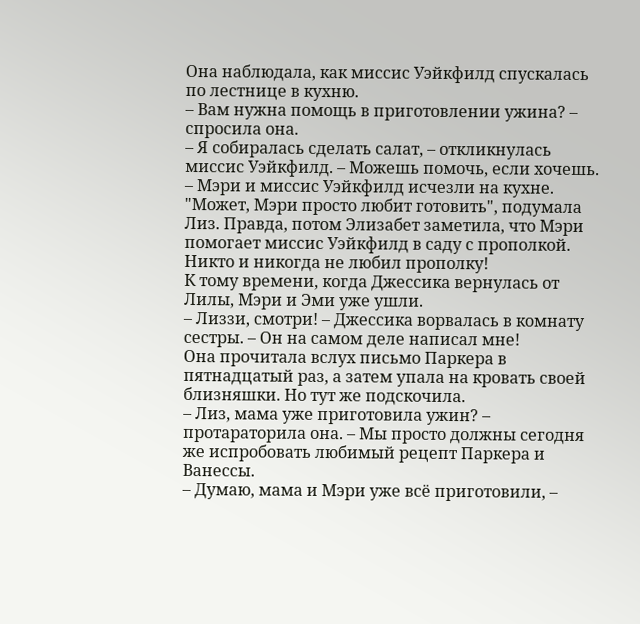Она наблюдала, как миссис Уэйкфилд спускалась по лестнице в кухню.
– Вам нужна помощь в приготовлении ужина? – спросила она.
– Я собиралась сделать салат, – откликнулась миссис Уэйкфилд. – Можешь помочь, если хочешь. – Мэри и миссис Уэйкфилд исчезли на кухне.
"Может, Мэри просто любит готовить", подумала Лиз. Правда, потом Элизабет заметила, что Мэри помогает миссис Уэйкфилд в саду с прополкой. Никто и никогда не любил прополку!
К тому времени, когда Джессика вернулась от Лилы, Мэри и Эми уже ушли.
– Лиззи, смотри! – Джессика ворвалась в комнату сестры. – Он на самом деле написал мне!
Она прочитала вслух письмо Паркера в пятнадцатый раз, а затем упала на кровать своей близняшки. Но тут же подскочила.
– Лиз, мама уже приготовила ужин? – протараторила она. – Мы просто должны сегодня же испробовать любимый рецепт Паркера и Ванессы.
– Думаю, мама и Мэри уже всё приготовили, –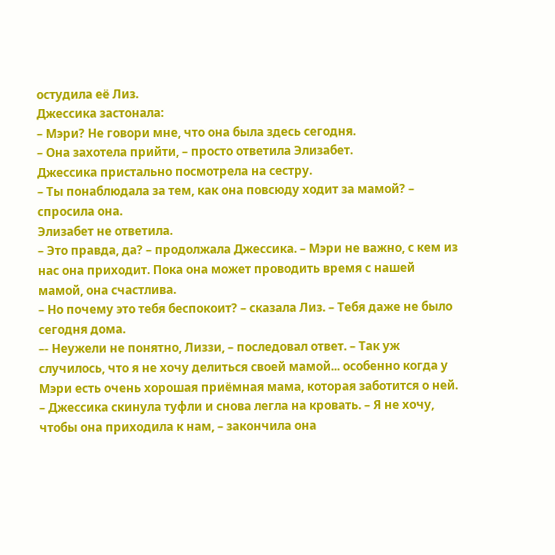остудила её Лиз.
Джессика застонала:
– Мэри? Не говори мне, что она была здесь сегодня.
– Она захотела прийти, – просто ответила Элизабет.
Джессика пристально посмотрела на сестру.
– Ты понаблюдала за тем, как она повсюду ходит за мамой? – спросила она.
Элизабет не ответила.
– Это правда, да? – продолжала Джессика. – Мэри не важно, с кем из нас она приходит. Пока она может проводить время с нашей мамой, она счастлива.
– Но почему это тебя беспокоит? – сказала Лиз. – Тебя даже не было сегодня дома.
–- Неужели не понятно, Лиззи, – последовал ответ. – Так уж случилось, что я не хочу делиться своей мамой... особенно когда у Мэри есть очень хорошая приёмная мама, которая заботится о ней. – Джессика скинула туфли и снова легла на кровать. – Я не хочу, чтобы она приходила к нам, – закончила она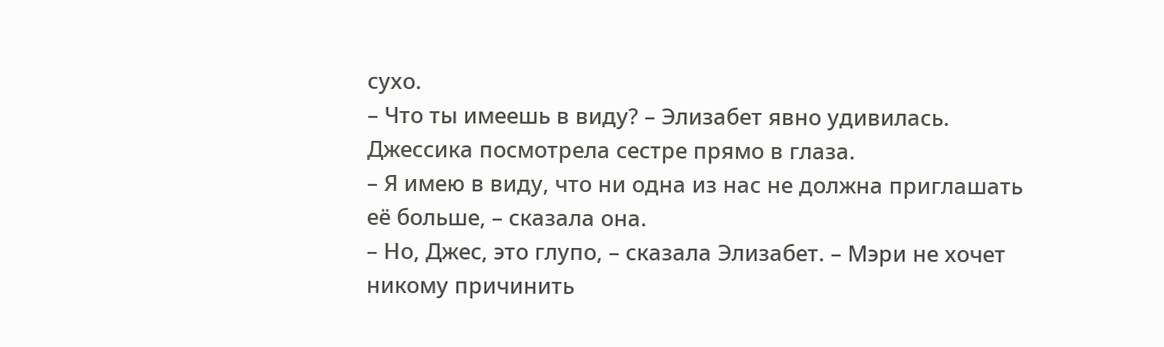сухо.
– Что ты имеешь в виду? – Элизабет явно удивилась.
Джессика посмотрела сестре прямо в глаза.
– Я имею в виду, что ни одна из нас не должна приглашать её больше, – сказала она.
– Но, Джес, это глупо, – сказала Элизабет. – Мэри не хочет никому причинить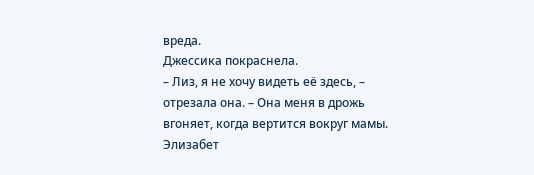вреда.
Джессика покраснела.
– Лиз, я не хочу видеть её здесь, – отрезала она. – Она меня в дрожь вгоняет, когда вертится вокруг мамы.
Элизабет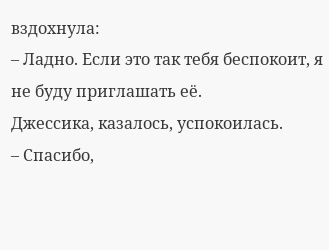вздохнула:
– Ладно. Если это так тебя беспокоит, я не буду приглашать её.
Джессика, казалось, успокоилась.
– Спасибо,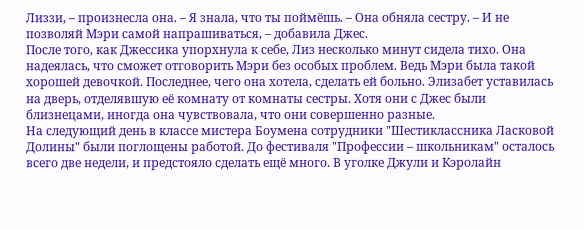Лиззи, – произнесла она. – Я знала, что ты поймёшь. – Она обняла сестру. – И не позволяй Мэри самой напрашиваться, – добавила Джес.
После того, как Джессика упорхнула к себе, Лиз несколько минут сидела тихо. Она надеялась, что сможет отговорить Мэри без особых проблем. Ведь Мэри была такой хорошей девочкой. Последнее, чего она хотела, сделать ей больно. Элизабет уставилась на дверь, отделявшую её комнату от комнаты сестры. Хотя они с Джес были близнецами, иногда она чувствовала, что они совершенно разные.
На следующий день в классе мистера Боумена сотрудники "Шестиклассника Ласковой Долины" были поглощены работой. До фестиваля "Профессии – школьникам" осталось всего две недели, и предстояло сделать ещё много. В уголке Джули и Кэролайн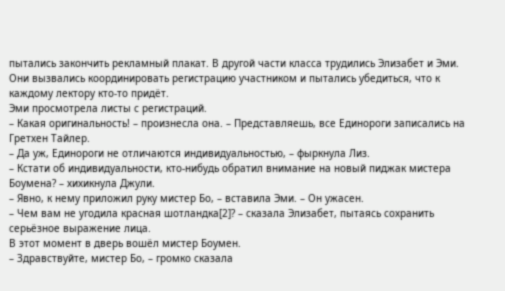пытались закончить рекламный плакат. В другой части класса трудились Элизабет и Эми. Они вызвались координировать регистрацию участником и пытались убедиться, что к каждому лектору кто-то придёт.
Эми просмотрела листы с регистраций.
– Какая оригинальность! – произнесла она. – Представляешь, все Единороги записались на Гретхен Тайлер.
– Да уж, Единороги не отличаются индивидуальностью, – фыркнула Лиз.
– Кстати об индивидуальности, кто-нибудь обратил внимание на новый пиджак мистера Боумена? – хихикнула Джули.
– Явно, к нему приложил руку мистер Бо, – вставила Эми. – Он ужасен.
– Чем вам не угодила красная шотландка[2]? – сказала Элизабет, пытаясь сохранить серьёзное выражение лица.
В этот момент в дверь вошёл мистер Боумен.
– Здравствуйте, мистер Бо, – громко сказала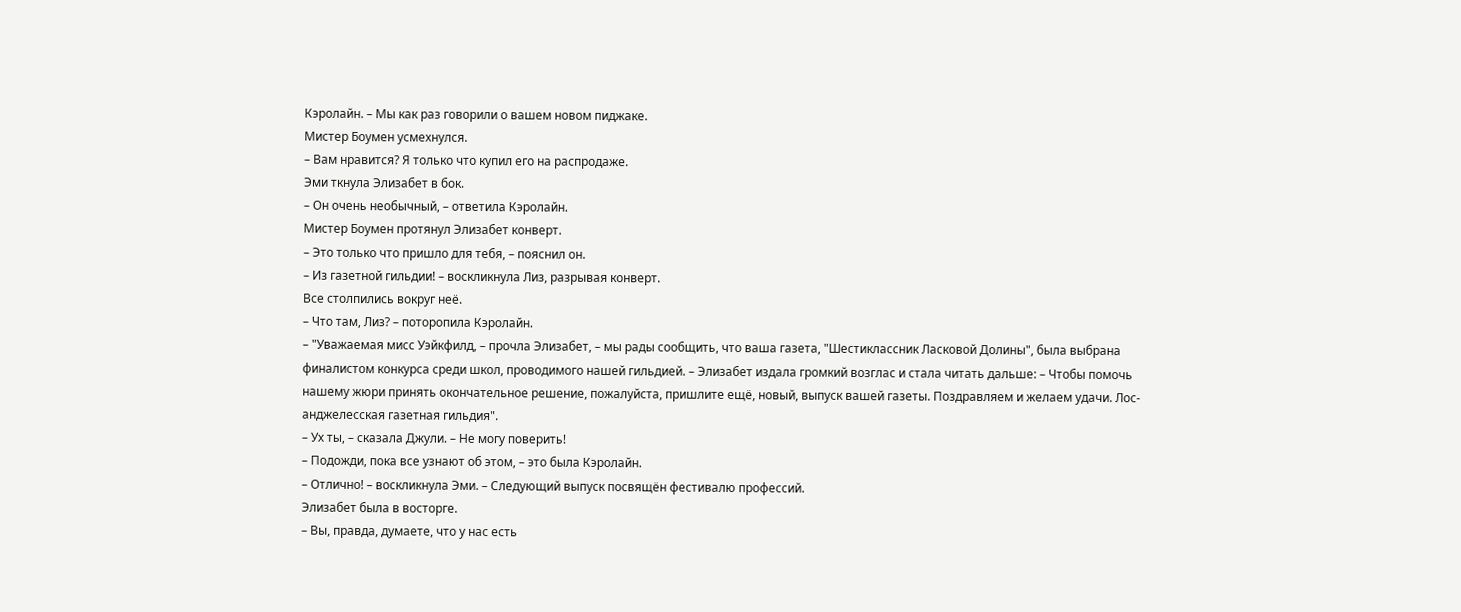Кэролайн. – Мы как раз говорили о вашем новом пиджаке.
Мистер Боумен усмехнулся.
– Вам нравится? Я только что купил его на распродаже.
Эми ткнула Элизабет в бок.
– Он очень необычный, – ответила Кэролайн.
Мистер Боумен протянул Элизабет конверт.
– Это только что пришло для тебя, – пояснил он.
– Из газетной гильдии! – воскликнула Лиз, разрывая конверт.
Все столпились вокруг неё.
– Что там, Лиз? – поторопила Кэролайн.
– "Уважаемая мисс Уэйкфилд, – прочла Элизабет, – мы рады сообщить, что ваша газета, "Шестиклассник Ласковой Долины", была выбрана финалистом конкурса среди школ, проводимого нашей гильдией. – Элизабет издала громкий возглас и стала читать дальше: – Чтобы помочь нашему жюри принять окончательное решение, пожалуйста, пришлите ещё, новый, выпуск вашей газеты. Поздравляем и желаем удачи. Лос-анджелесская газетная гильдия".
– Ух ты, – сказала Джули. – Не могу поверить!
– Подожди, пока все узнают об этом, – это была Кэролайн.
– Отлично! – воскликнула Эми. – Следующий выпуск посвящён фестивалю профессий.
Элизабет была в восторге.
– Вы, правда, думаете, что у нас есть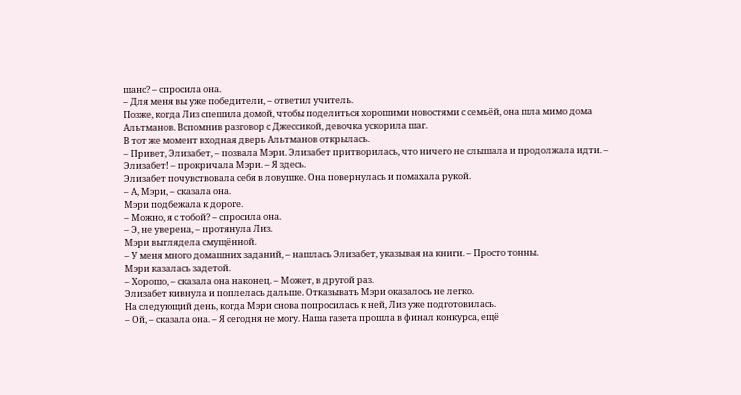шанс? – спросила она.
– Для меня вы уже победители, – ответил учитель.
Позже, когда Лиз спешила домой, чтобы поделиться хорошими новостями с семьёй, она шла мимо дома Альтманов. Вспомнив разговор с Джессикой, девочка ускорила шаг.
В тот же момент входная дверь Альтманов открылась.
– Привет, Элизабет, – позвала Мэри. Элизабет притворилась, что ничего не слышала и продолжала идти. – Элизабет! – прокричала Мэри. – Я здесь.
Элизабет почувствовала себя в ловушке. Она повернулась и помахала рукой.
– А, Мэри, – сказала она.
Мэри подбежала к дороге.
– Можно, я с тобой? – спросила она.
– Э, не уверена, – протянула Лиз.
Мэри выглядела смущённой.
– У меня много домашних заданий, – нашлась Элизабет, указывая на книги. – Просто тонны.
Мэри казалась задетой.
– Хорошо, – сказала она наконец. – Может, в другой раз.
Элизабет кивнула и поплелась дальше. Отказывать Мэри оказалось не легко.
На следующий день, когда Мэри снова попросилась к ней, Лиз уже подготовилась.
– Ой, – сказала она. – Я сегодня не могу. Наша газета прошла в финал конкурса, ещё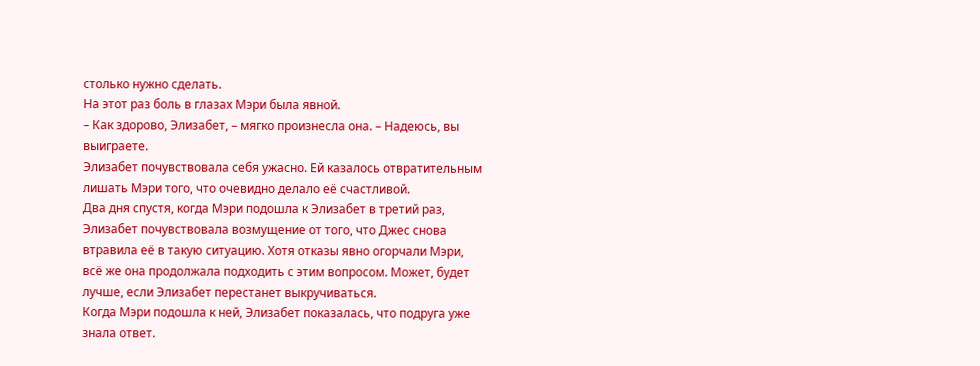столько нужно сделать.
На этот раз боль в глазах Мэри была явной.
– Как здорово, Элизабет, – мягко произнесла она. – Надеюсь, вы выиграете.
Элизабет почувствовала себя ужасно. Ей казалось отвратительным лишать Мэри того, что очевидно делало её счастливой.
Два дня спустя, когда Мэри подошла к Элизабет в третий раз, Элизабет почувствовала возмущение от того, что Джес снова втравила её в такую ситуацию. Хотя отказы явно огорчали Мэри, всё же она продолжала подходить с этим вопросом. Может, будет лучше, если Элизабет перестанет выкручиваться.
Когда Мэри подошла к ней, Элизабет показалась, что подруга уже знала ответ.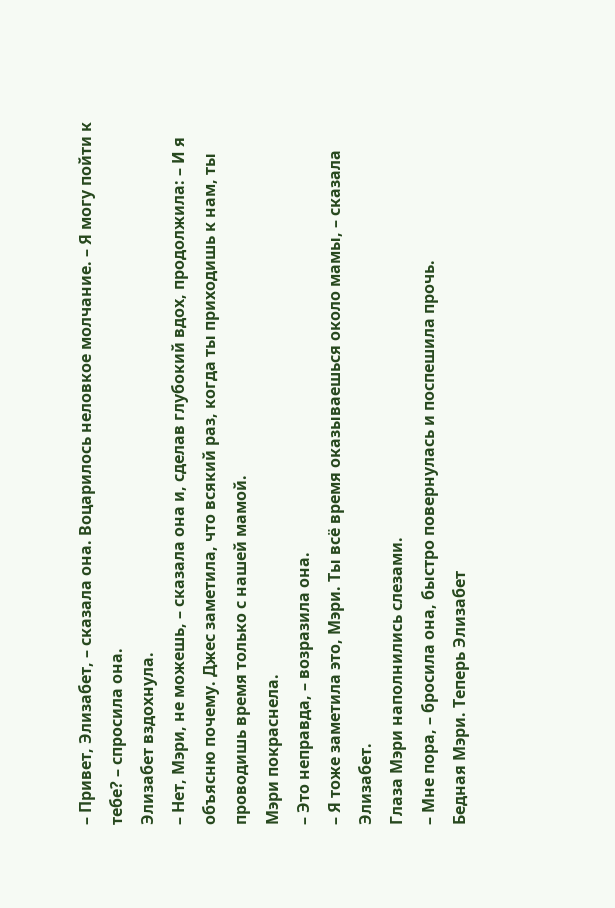– Привет, Элизабет, – сказала она. Воцарилось неловкое молчание. – Я могу пойти к тебе? – спросила она.
Элизабет вздохнула.
– Нет, Мэри, не можешь, – сказала она и, сделав глубокий вдох, продолжила: – И я объясню почему. Джес заметила, что всякий раз, когда ты приходишь к нам, ты проводишь время только с нашей мамой.
Мэри покраснела.
– Это неправда, – возразила она.
– Я тоже заметила это, Мэри. Ты всё время оказываешься около мамы, – сказала Элизабет.
Глаза Мэри наполнились слезами.
– Мне пора, – бросила она, быстро повернулась и поспешила прочь.
Бедная Мэри. Теперь Элизабет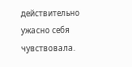действительно ужасно себя чувствовала.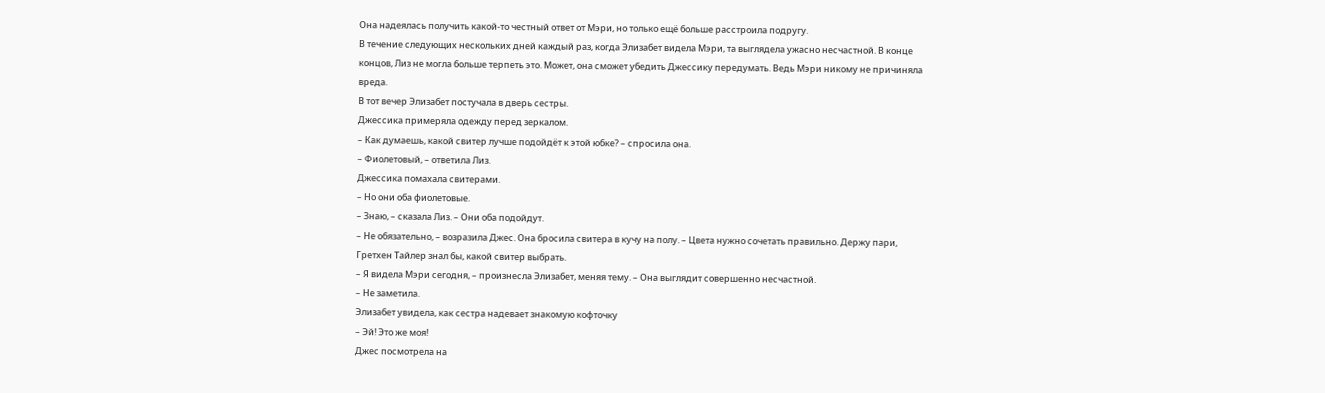Она надеялась получить какой-то честный ответ от Мэри, но только ещё больше расстроила подругу.
В течение следующих нескольких дней каждый раз, когда Элизабет видела Мэри, та выглядела ужасно несчастной. В конце концов, Лиз не могла больше терпеть это. Может, она сможет убедить Джессику передумать. Ведь Мэри никому не причиняла вреда.
В тот вечер Элизабет постучала в дверь сестры.
Джессика примеряла одежду перед зеркалом.
– Как думаешь, какой свитер лучше подойдёт к этой юбке? – спросила она.
– Фиолетовый, – ответила Лиз.
Джессика помахала свитерами.
– Но они оба фиолетовые.
– Знаю, – сказала Лиз. – Они оба подойдут.
– Не обязательно, – возразила Джес. Она бросила свитера в кучу на полу. – Цвета нужно сочетать правильно. Держу пари, Гретхен Тайлер знал бы, какой свитер выбрать.
– Я видела Мэри сегодня, – произнесла Элизабет, меняя тему. – Она выглядит совершенно несчастной.
– Не заметила.
Элизабет увидела, как сестра надевает знакомую кофточку
– Эй! Это же моя!
Джес посмотрела на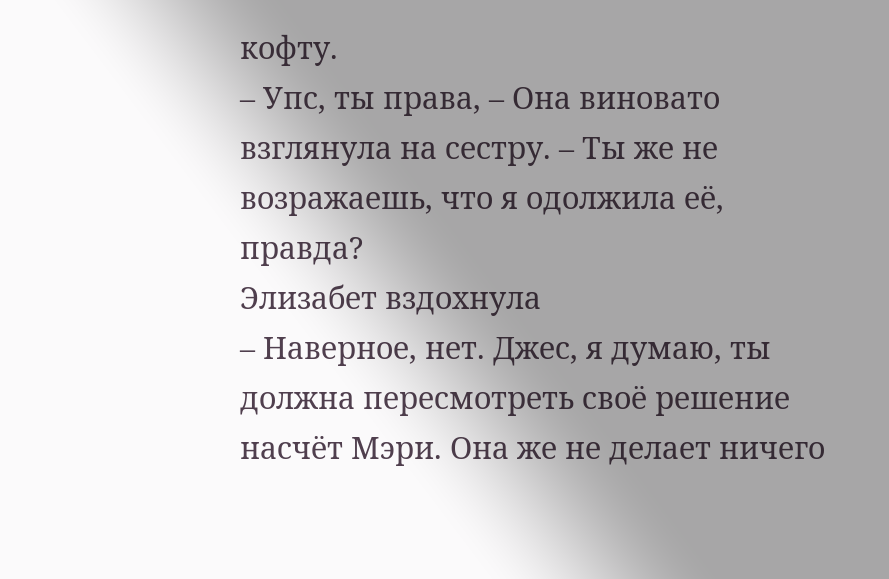кофту.
– Упс, ты права, – Она виновато взглянула на сестру. – Ты же не возражаешь, что я одолжила её, правда?
Элизабет вздохнула
– Наверное, нет. Джес, я думаю, ты должна пересмотреть своё решение насчёт Мэри. Она же не делает ничего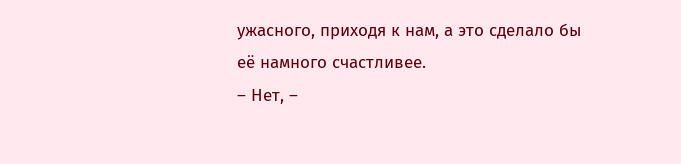ужасного, приходя к нам, а это сделало бы её намного счастливее.
– Нет, –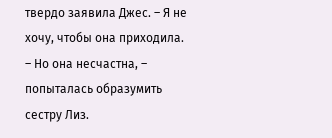твердо заявила Джес. – Я не хочу, чтобы она приходила.
– Но она несчастна, – попыталась образумить сестру Лиз.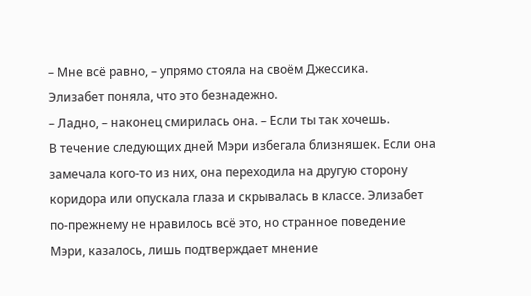– Мне всё равно, – упрямо стояла на своём Джессика.
Элизабет поняла, что это безнадежно.
– Ладно, – наконец смирилась она. – Если ты так хочешь.
В течение следующих дней Мэри избегала близняшек. Если она замечала кого-то из них, она переходила на другую сторону коридора или опускала глаза и скрывалась в классе. Элизабет по-прежнему не нравилось всё это, но странное поведение Мэри, казалось, лишь подтверждает мнение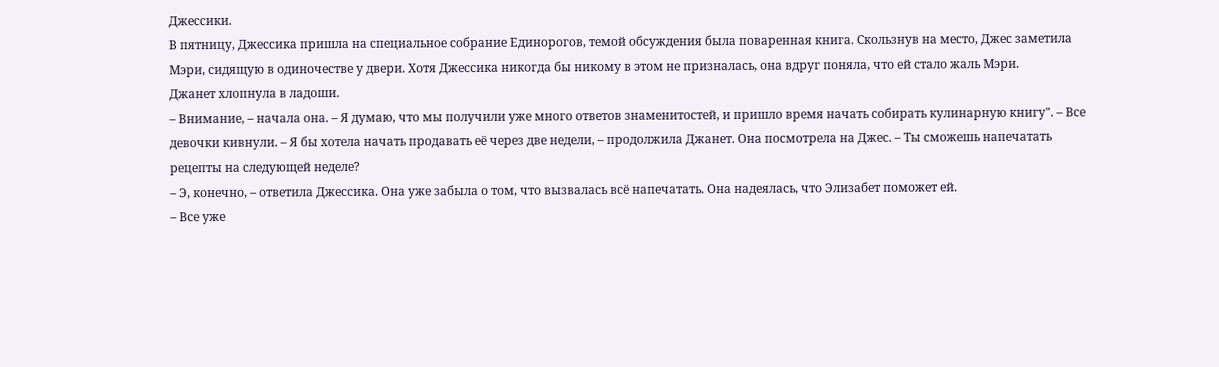Джессики.
В пятницу, Джессика пришла на специальное собрание Единорогов, темой обсуждения была поваренная книга. Скользнув на место, Джес заметила Мэри, сидящую в одиночестве у двери. Хотя Джессика никогда бы никому в этом не призналась, она вдруг поняла, что ей стало жаль Мэри.
Джанет хлопнула в ладоши.
– Внимание, – начала она. – Я думаю, что мы получили уже много ответов знаменитостей, и пришло время начать собирать кулинарную книгу". – Все девочки кивнули. – Я бы хотела начать продавать её через две недели, – продолжила Джанет. Она посмотрела на Джес. – Ты сможешь напечатать рецепты на следующей неделе?
– Э, конечно, – ответила Джессика. Она уже забыла о том, что вызвалась всё напечатать. Она надеялась, что Элизабет поможет ей.
– Все уже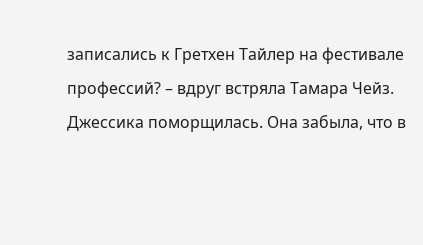записались к Гретхен Тайлер на фестивале профессий? – вдруг встряла Тамара Чейз.
Джессика поморщилась. Она забыла, что в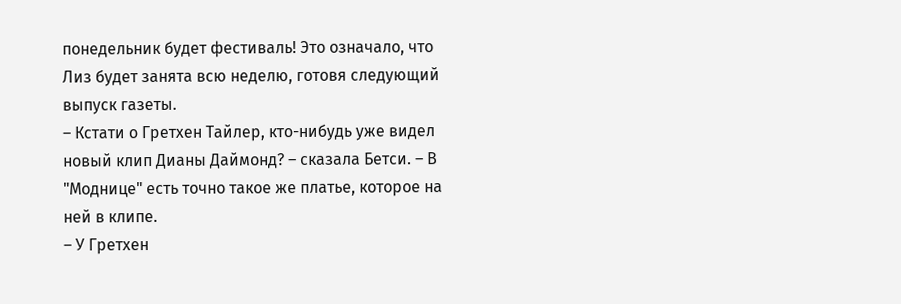понедельник будет фестиваль! Это означало, что Лиз будет занята всю неделю, готовя следующий выпуск газеты.
– Кстати о Гретхен Тайлер, кто-нибудь уже видел новый клип Дианы Даймонд? – сказала Бетси. – В "Моднице" есть точно такое же платье, которое на ней в клипе.
– У Гретхен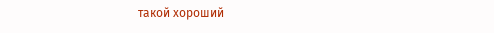такой хороший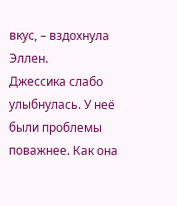вкус, – вздохнула Эллен.
Джессика слабо улыбнулась. У неё были проблемы поважнее. Как она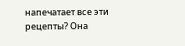напечатает все эти рецепты? Она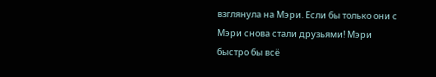взглянула на Мэри. Если бы только они с Мэри снова стали друзьями! Мэри быстро бы всё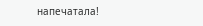напечатала!